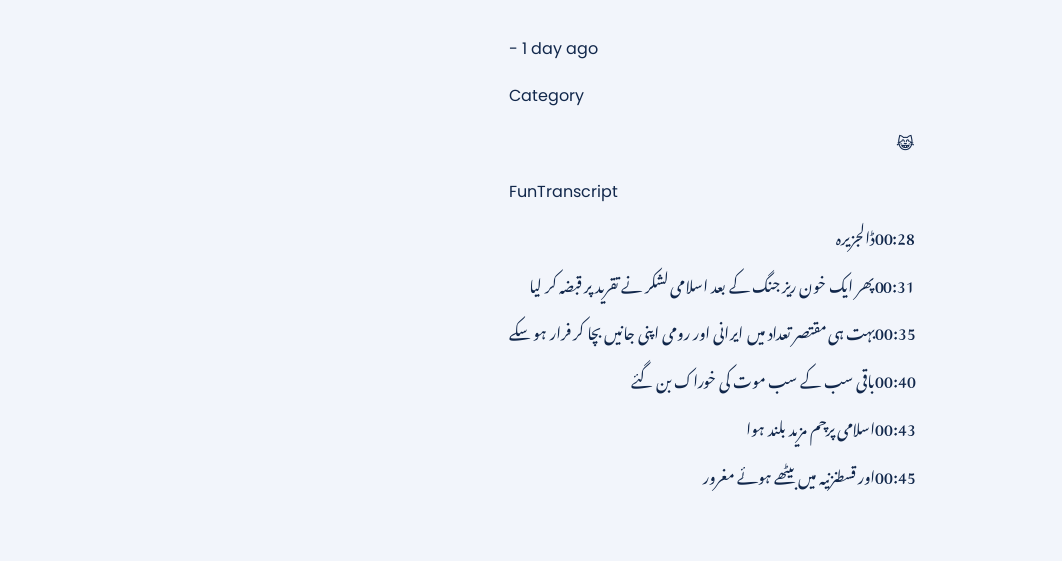- 1 day ago
Category
😹
FunTranscript
00:28ڈالجزیرہ
00:31پھر ایک خون ریز جنگ کے بعد اسلامی لشکر نے تقرید پر قبضہ کر لیا
00:35بہت ہی مقتصر تعداد میں ایرانی اور رومی اپنی جانیں بچا کر فرار ہو سکے
00:40باقی سب کے سب موت کی خوراک بن گئے
00:43اسلامی پرچم مزید بلند ہوا
00:45اور قسطنزنیہ میں بیٹھے ہوئے مغرور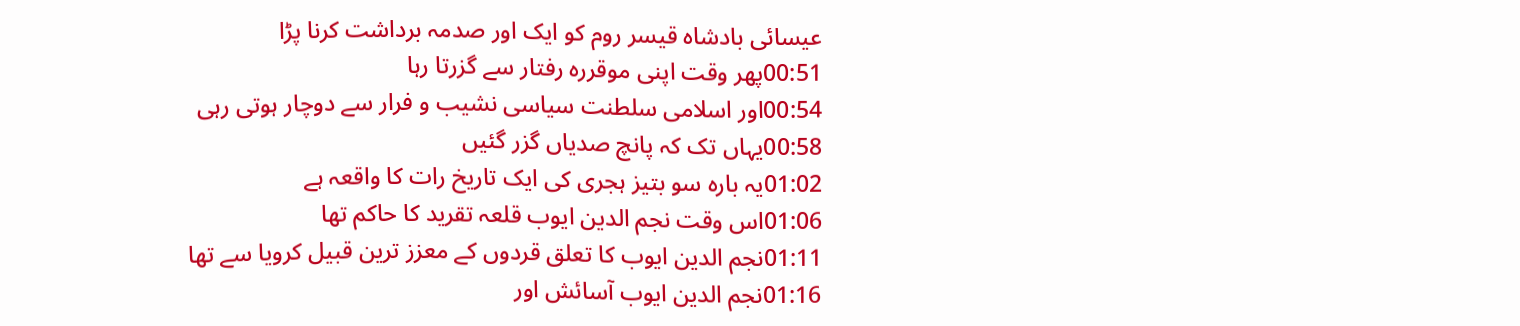عیسائی بادشاہ قیسر روم کو ایک اور صدمہ برداشت کرنا پڑا
00:51پھر وقت اپنی موقررہ رفتار سے گزرتا رہا
00:54اور اسلامی سلطنت سیاسی نشیب و فرار سے دوچار ہوتی رہی
00:58یہاں تک کہ پانچ صدیاں گزر گئیں
01:02یہ بارہ سو بتیز ہجری کی ایک تاریخ رات کا واقعہ ہے
01:06اس وقت نجم الدین ایوب قلعہ تقرید کا حاکم تھا
01:11نجم الدین ایوب کا تعلق قردوں کے معزز ترین قبیل کرویا سے تھا
01:16نجم الدین ایوب آسائش اور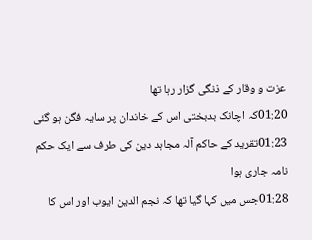عزت و وقار کے ذنگی گزار رہا تھا
01:20کہ اچانک بدبختی اس کے خاندان پر سایہ فگن ہو گئی
01:23تقرید کے حاکم آلہ مجاہد دین کی طرف سے ایک حکم نامہ جاری ہوا
01:28جس میں کہا گیا تھا کہ نجم الدین ایوب اور اس کا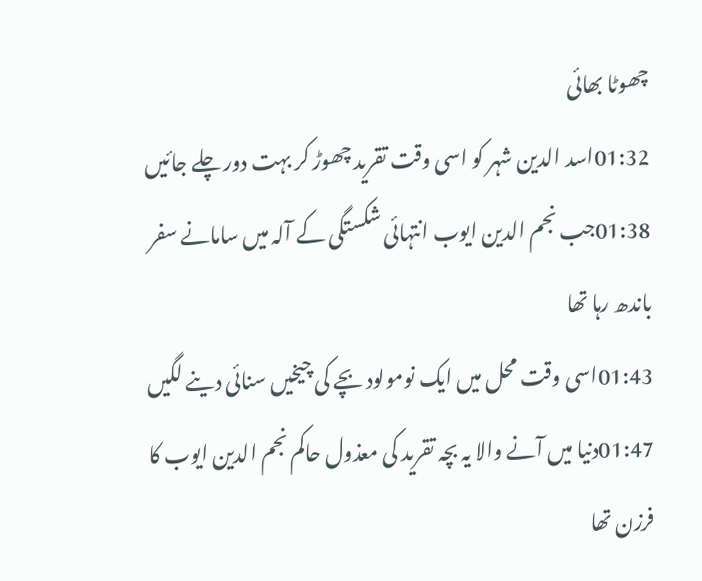چھوٹا بھائی
01:32اسد الدین شہر کو اسی وقت تقرید چھوڑ کر بہت دور چلے جائیں
01:38جب نجم الدین ایوب انتہائی شکستگی کے آلہ میں سامانے سفر باندھ رہا تھا
01:43اسی وقت محل میں ایک نومولود بچے کی چیخیں سنائی دینے لگیں
01:47دنیا میں آنے والا یہ بچہ تقرید کی معذول حاکم نجم الدین ایوب کا فرزن تھا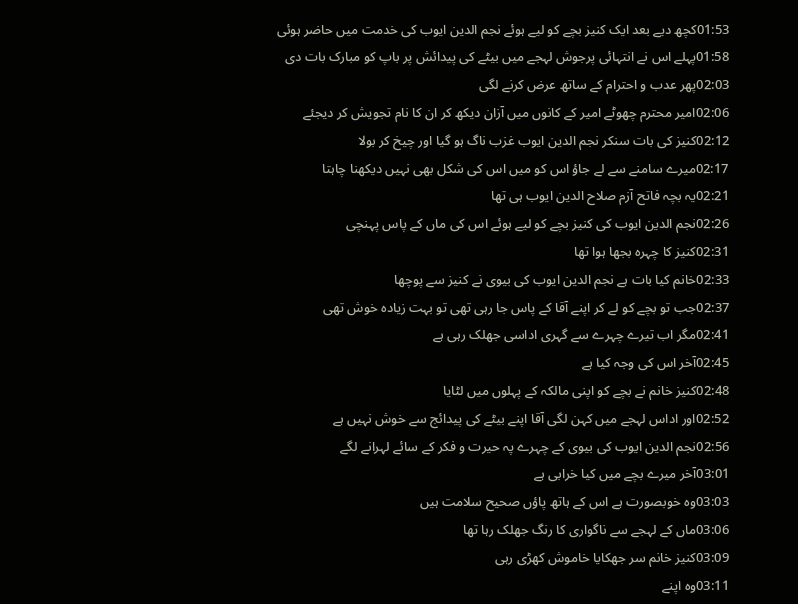01:53کچھ دیے بعد ایک کنیز بچے کو لیے ہوئے نجم الدین ایوب کی خدمت میں حاضر ہوئی
01:58پہلے اس نے انتہائی پرجوش لہجے میں بیٹے کی پیدائش پر باپ کو مبارک بات دی
02:03پھر عدب و احترام کے ساتھ عرض کرنے لگی
02:06امیر محترم چھوٹے امیر کے کانوں میں آزان دیکھ کر ان کا نام تجویش کر دیجئے
02:12کنیز کی بات سنکر نجم الدین ایوب غزب ناگ ہو گیا اور چیخ کر بولا
02:17میرے سامنے سے لے جاؤ اس کو میں اس کی شکل بھی نہیں دیکھنا چاہتا
02:21یہ بچہ فاتح آزم صلاح الدین ایوب ہی تھا
02:26نجم الدین ایوب کی کنیز بچے کو لیے ہوئے اس کی ماں کے پاس پہنچی
02:31کنیز کا چہرہ بجھا ہوا تھا
02:33خانم کیا بات ہے نجم الدین ایوب کی بیوی نے کنیز سے پوچھا
02:37جب تو بچے کو لے کر اپنے آقا کے پاس جا رہی تھی تو بہت زیادہ خوش تھی
02:41مگر اب تیرے چہرے سے گہری اداسی جھلک رہی ہے
02:45آخر اس کی وجہ کیا ہے
02:48کنیز خانم نے بچے کو اپنی مالکہ کے پہلوں میں لٹایا
02:52اور اداس لہجے میں کہن لگی آقا اپنے بیٹے کی پیدائج سے خوش نہیں ہے
02:56نجم الدین ایوب کی بیوی کے چہرے پہ حیرت و فکر کے سائے لہرانے لگے
03:01آخر میرے بچے میں کیا خرابی ہے
03:03وہ خوبصورت ہے اس کے ہاتھ پاؤں صحیح سلامت ہیں
03:06ماں کے لہجے سے ناگواری کا رنگ جھلک رہا تھا
03:09کنیز خانم سر جھکایا خاموش کھڑی رہی
03:11وہ اپنے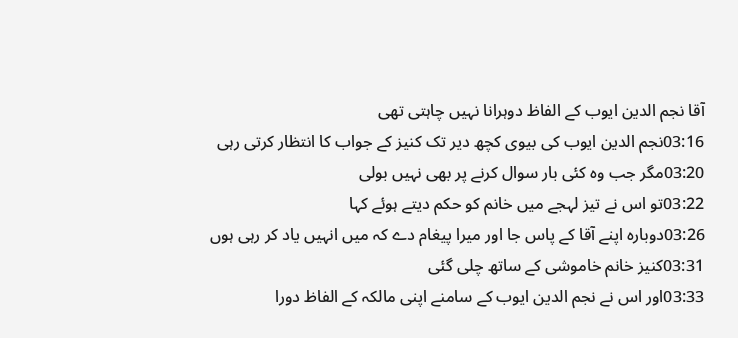آقا نجم الدین ایوب کے الفاظ دوہرانا نہیں چاہتی تھی
03:16نجم الدین ایوب کی بیوی کچھ دیر تک کنیز کے جواب کا انتظار کرتی رہی
03:20مگر جب وہ کئی بار سوال کرنے پر بھی نہیں بولی
03:22تو اس نے تیز لہجے میں خانم کو حکم دیتے ہوئے کہا
03:26دوبارہ اپنے آقا کے پاس جا اور میرا پیغام دے کہ میں انہیں یاد کر رہی ہوں
03:31کنیز خانم خاموشی کے ساتھ چلی گئی
03:33اور اس نے نجم الدین ایوب کے سامنے اپنی مالکہ کے الفاظ دورا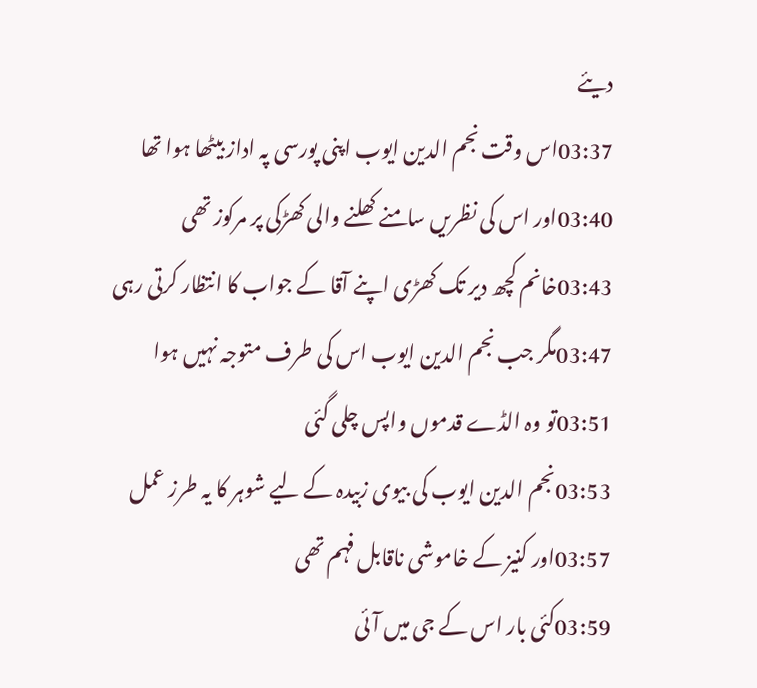دیئے
03:37اس وقت نجم الدین ایوب اپنی پورسی پہ اداز بیٹھا ہوا تھا
03:40اور اس کی نظریں سامنے کھلنے والی کھڑکی پر مرکوز تھی
03:43خانم کچھ دیر تک کھڑی اپنے آقا کے جواب کا انتظار کرتی رہی
03:47مگر جب نجم الدین ایوب اس کی طرف متوجہ نہیں ہوا
03:51تو وہ الڈے قدموں واپس چلی گئی
03:53نجم الدین ایوب کی بیوی زبیدہ کے لیے شوہر کا یہ طرز عمل
03:57اور کنیز کے خاموشی ناقابل فہم تھی
03:59کئی بار اس کے جی میں آئی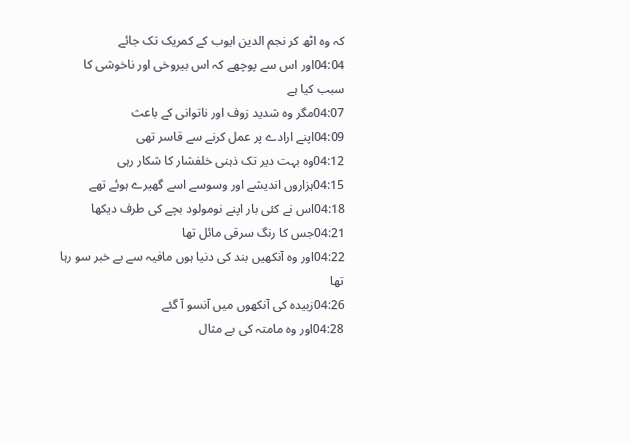کہ وہ اٹھ کر نجم الدین ایوب کے کمریک تک جائے
04:04اور اس سے پوچھے کہ اس بیروخی اور ناخوشی کا سبب کیا ہے
04:07مگر وہ شدید زوف اور ناتوانی کے باعث
04:09اپنے ارادے پر عمل کرنے سے قاسر تھی
04:12وہ بہت دیر تک ذہنی خلفشار کا شکار رہی
04:15ہزاروں اندیشے اور وسوسے اسے گھیرے ہوئے تھے
04:18اس نے کئی بار اپنے نومولود بچے کی طرف دیکھا
04:21جس کا رنگ سرقی مائل تھا
04:22اور وہ آنکھیں بند کی دنیا ہوں مافیہ سے بے خبر سو رہا تھا
04:26زبیدہ کی آنکھوں میں آنسو آ گئے
04:28اور وہ مامتہ کی بے مثال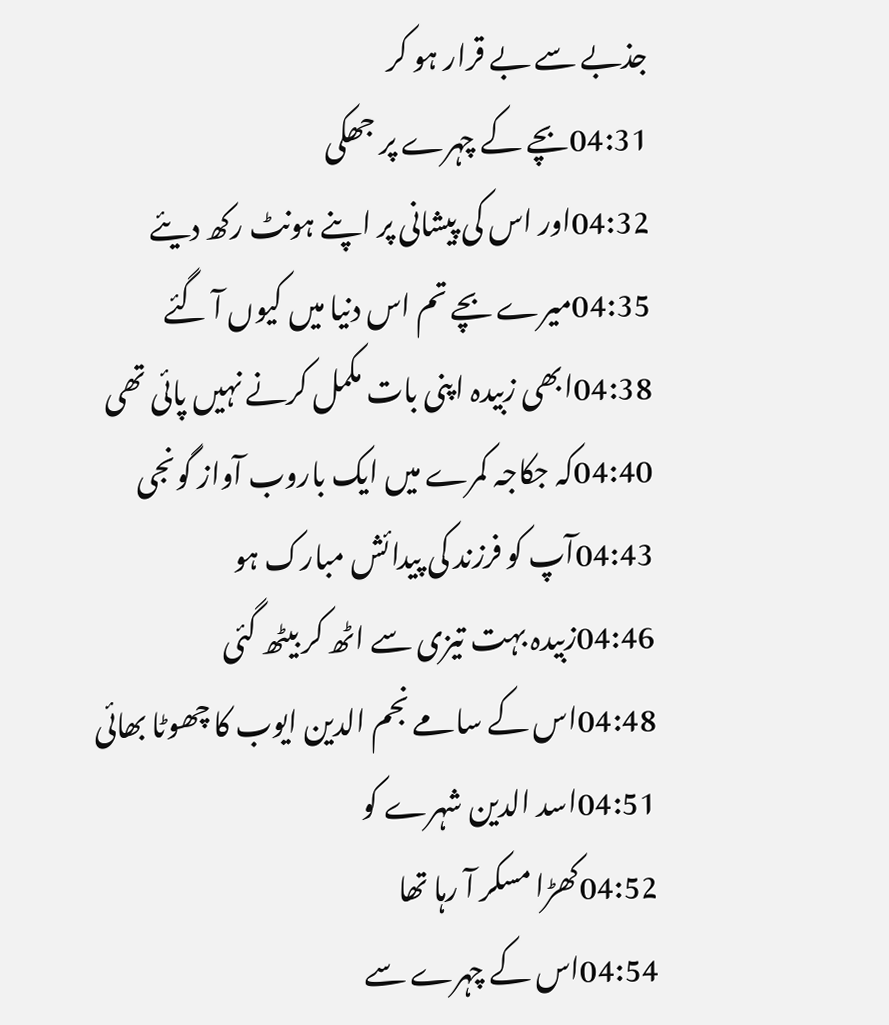جذبے سے بے قرار ہو کر
04:31بچے کے چہرے پر جھکی
04:32اور اس کی پیشانی پر اپنے ہونٹ رکھ دیئے
04:35میرے بچے تم اس دنیا میں کیوں آ گئے
04:38ابھی زبیدہ اپنی بات مکمل کرنے نہیں پائی تھی
04:40کہ جکاجہ کمرے میں ایک باروب آواز گونجی
04:43آپ کو فرزند کی پیدائش مبارک ہو
04:46زبیدہ بہت تیزی سے اٹھ کر بیٹھ گئی
04:48اس کے سامے نجم الدین ایوب کا چھوٹا بھائی
04:51اسد الدین شہرے کو
04:52کھڑا مسکر آ رہا تھا
04:54اس کے چہرے سے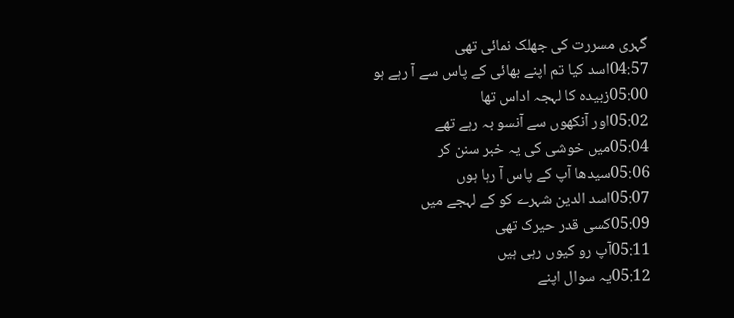گہری مسررت کی جھلک نمائی تھی
04:57اسد کیا تم اپنے بھائی کے پاس سے آ رہے ہو
05:00زبیدہ کا لہجہ اداس تھا
05:02اور آنکھوں سے آنسو بہ رہے تھے
05:04میں خوشی کی یہ خبر سنن کر
05:06سیدھا آپ کے پاس آ رہا ہوں
05:07اسد الدین شہرے کو کے لہجے میں
05:09کسی قدر حیرک تھی
05:11آپ رو کیوں رہی ہیں
05:12یہ سوال اپنے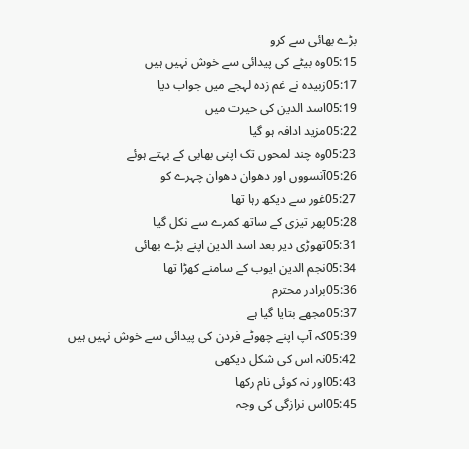بڑے بھائی سے کرو
05:15وہ بیٹے کی پیدائی سے خوش نہیں ہیں
05:17زبیدہ نے غم زدہ لہجے میں جواب دیا
05:19اسد الدین کی حیرت میں
05:22مزید ادافہ ہو گیا
05:23وہ چند لمحوں تک اپنی بھابی کے بہتے ہوئے
05:26آنسووں اور دھوان دھوان چہرے کو
05:27غور سے دیکھ رہا تھا
05:28پھر تیزی کے ساتھ کمرے سے نکل گیا
05:31تھوڑی دیر بعد اسد الدین اپنے بڑے بھائی
05:34نجم الدین ایوب کے سامنے کھڑا تھا
05:36برادر محترم
05:37مجھے بتایا گیا ہے
05:39کہ آپ اپنے چھوٹے فردن کی پیدائی سے خوش نہیں ہیں
05:42نہ اس کی شکل دیکھی
05:43اور نہ کوئی نام رکھا
05:45اس نرازگی کی وجہ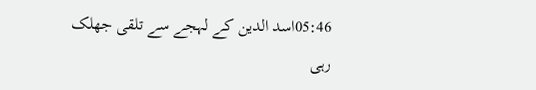05:46اسد الدین کے لہجے سے تلقی جھلک رہی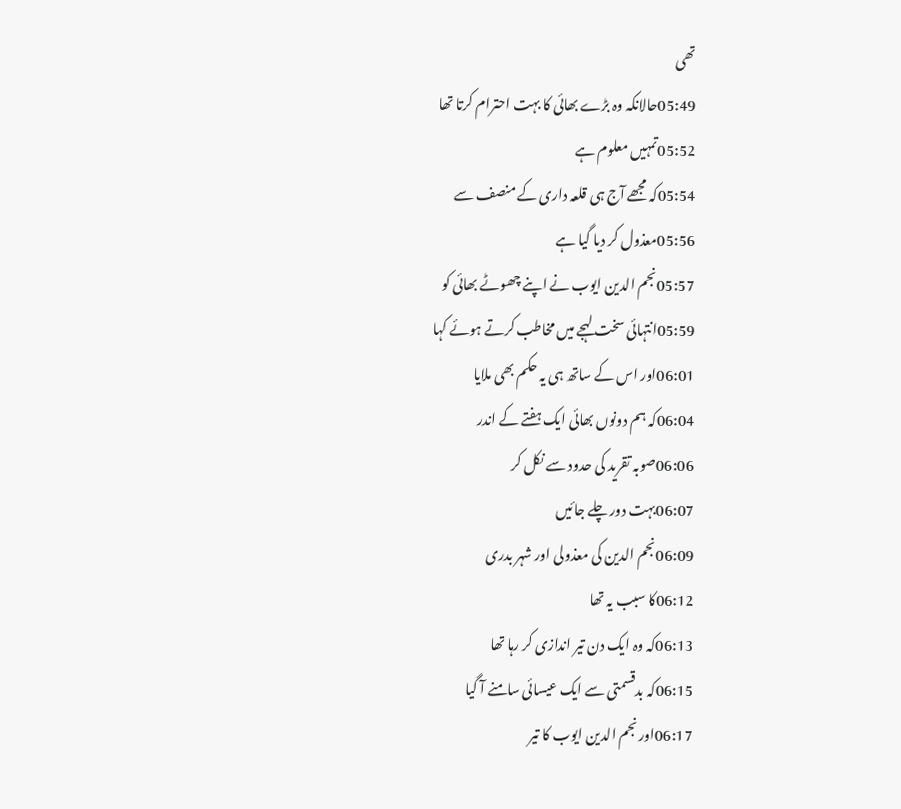تھی
05:49حالانکہ وہ بڑے بھائی کا بہت احترام کرتا تھا
05:52تمہیں معلوم ہے
05:54کہ مجھے آج ہی قلعہ داری کے منصف سے
05:56معذول کر دیا گیا ہے
05:57نجم الدین ایوب نے اپنے چھوٹے بھائی کو
05:59انتہائی سخت لہجے میں مخاطب کرتے ہوئے کہا
06:01اور اس کے ساتھ ہی یہ حکم بھی ملایا
06:04کہ ہم دونوں بھائی ایک ہفتے کے اندر
06:06صوبہ تقرید کی حدود سے نکل کر
06:07بہت دور چلے جائیں
06:09نجم الدین کی معذولی اور شہر بدری
06:12کا سبب یہ تھا
06:13کہ وہ ایک دن تیر اندازی کر رہا تھا
06:15کہ بدقسمتی سے ایک عیسائی سامنے آ گیا
06:17اور نجم الدین ایوب کا تیر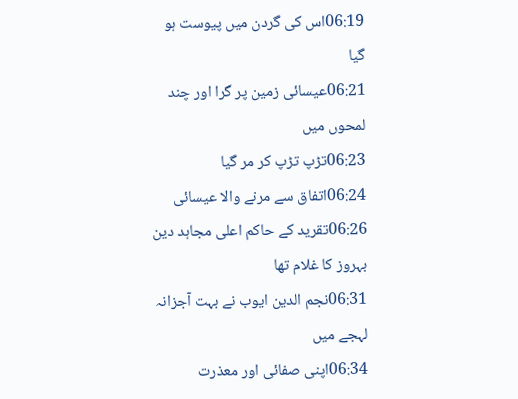06:19اس کی گردن میں پیوست ہو گیا
06:21عیسائی زمین پر گرا اور چند لمحوں میں
06:23تڑپ تڑپ کر مر گیا
06:24اتفاق سے مرنے والا عیسائی
06:26تقرید کے حاکم اعلی مجاہد دین بہروز کا غلام تھا
06:31نجم الدین ایوب نے بہت آجزانہ لہجے میں
06:34اپنی صفائی اور معذرت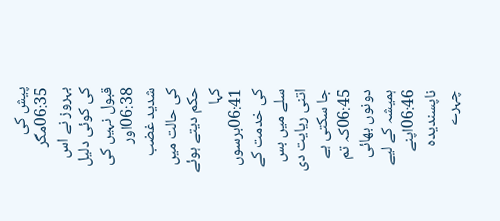پیش کی
06:35مگر بہروز نے اس کی کوئی دلیل قبول نہیں کی
06:38اور شدید غضب کی حالت میں حکم دیتے ہوئے کہا
06:41برسوں کی خدمت کے سلے میں بس اتنی ریایت دی جا سکتی ہے
06:45کہ تم دونوں بھائی ہمیشہ کے لیے
06:46اپنے ناپسندیدہ چہرے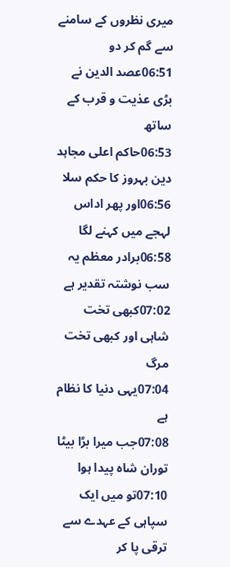میری نظروں کے سامنے سے گم کر دو
06:51عصد الدین نے بڑی عذیت و قرب کے ساتھ
06:53حاکم اعلی مجاہد دین بہروز کا حکم سلا
06:56اور پھر اداس لہجے میں کہنے لگا
06:58برادر معظم یہ سب نوشتہ تقدیر ہے
07:02کبھی تخت شاہی اور کبھی تخت مرگ
07:04یہی دنیا کا نظام ہے
07:08جب میرا بڑا بیٹا توران شاہ پیدا ہوا
07:10تو میں ایک سپاہی کے عہدے سے ترقی پا کر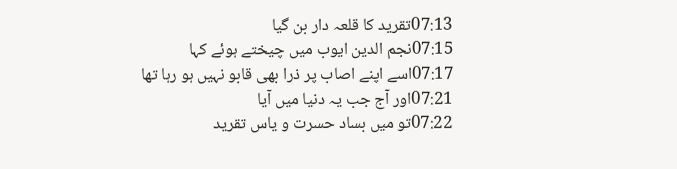07:13تقرید کا قلعہ دار بن گیا
07:15نجم الدین ایوب میں چیختے ہوئے کہا
07:17اسے اپنے اصاب پر ذرا بھی قابو نہیں ہو رہا تھا
07:21اور آج جب یہ دنیا میں آیا
07:22تو میں بساد حسرت و یاس تقرید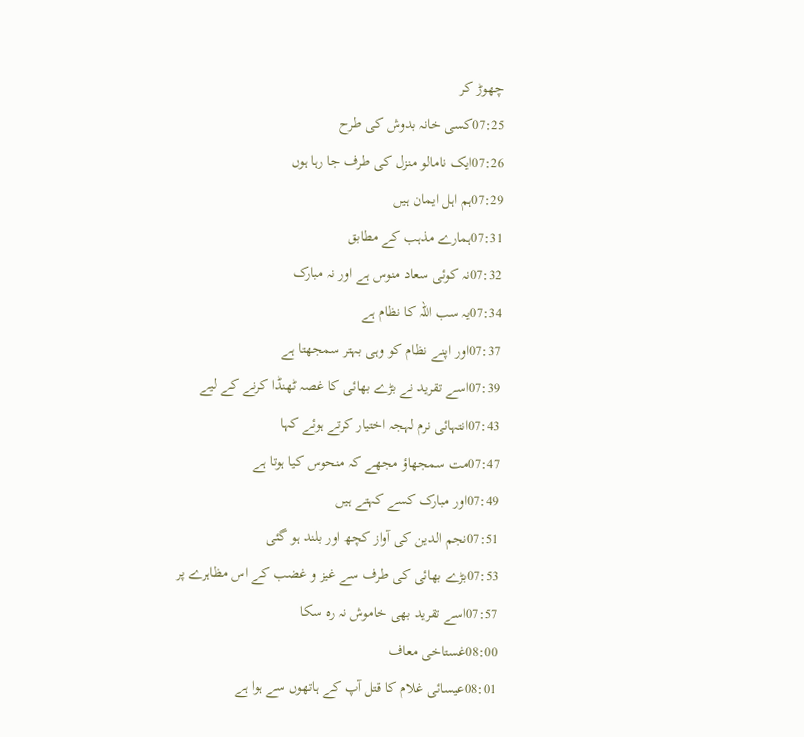چھوڑ کر
07:25کسی خانہ بدوش کی طرح
07:26ایک نامالو منزل کی طرف جا رہا ہوں
07:29ہم اہل ایمان ہیں
07:31ہمارے مذہب کے مطابق
07:32نہ کوئی سعاد منوس ہے اور نہ مبارک
07:34یہ سب اللہ کا نظام ہے
07:37اور اپنے نظام کو وہی بہتر سمجھتا ہے
07:39اسے تقرید نے بڑے بھائی کا غصہ ٹھنڈا کرنے کے لیے
07:43انتہائی نرم لہجہ اختیار کرتے ہوئے کہا
07:47مت سمجھاؤ مجھے کہ منحوس کیا ہوتا ہے
07:49اور مبارک کسے کہتے ہیں
07:51نجم الدین کی آواز کچھ اور بلند ہو گئی
07:53بڑے بھائی کی طرف سے غیز و غضب کے اس مظاہرے پر
07:57اسے تقرید بھی خاموش نہ رہ سکا
08:00غستاخی معاف
08:01عیسائی غلام کا قتل آپ کے ہاتھوں سے ہوا ہے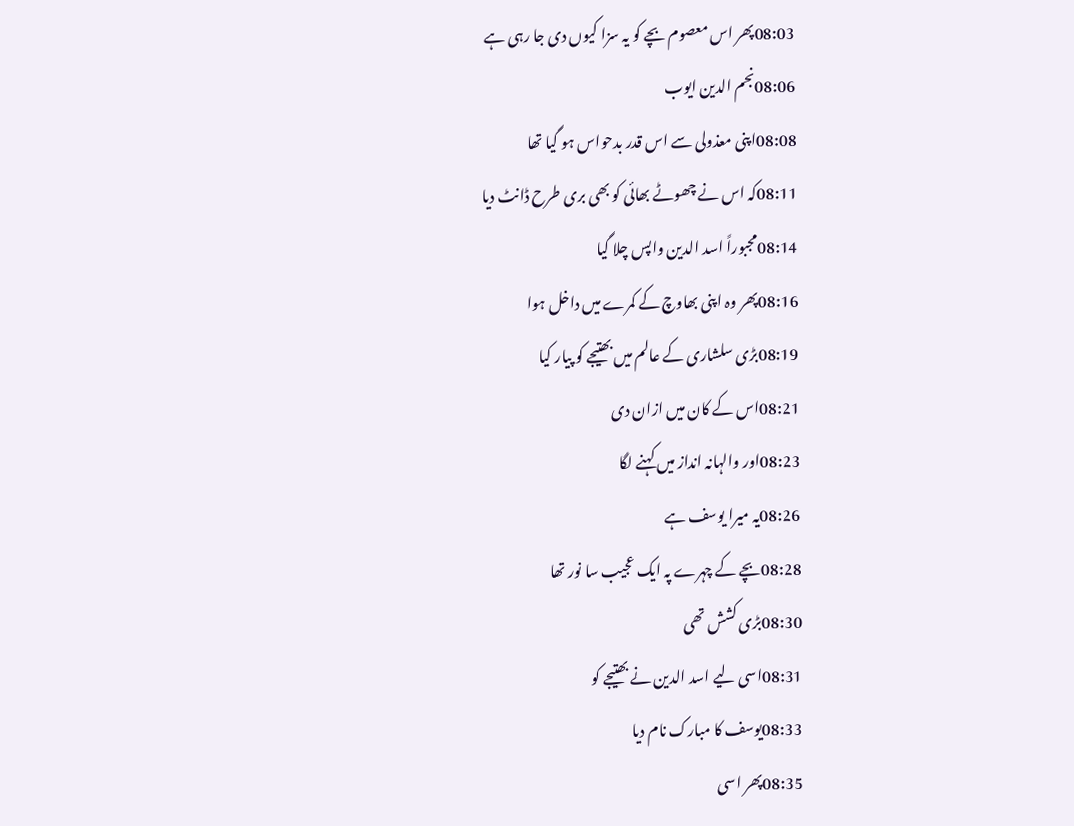08:03پھر اس معصوم بچے کو یہ سزا کیوں دی جا رہی ہے
08:06نجم الدین ایوب
08:08اپنی معذولی سے اس قدر بدحواس ہو گیا تھا
08:11کہ اس نے چھوٹے بھائی کو بھی بری طرح ڈانٹ دیا
08:14مجبوراً اسد الدین واپس چلا گیا
08:16پھر وہ اپنی بھاوچ کے کمرے میں داخل ہوا
08:19بڑی سلشاری کے عالم میں بھتیجے کو پیار کیا
08:21اس کے کان میں ازان دی
08:23اور والہانہ انداز میں کہنے لگا
08:26یہ میرا یوسف ہے
08:28بچے کے چہرے پہ ایک عجیب سا نور تھا
08:30بڑی کشش تھی
08:31اسی لیے اسد الدین نے بھتیجے کو
08:33یوسف کا مبارک نام دیا
08:35پھر اسی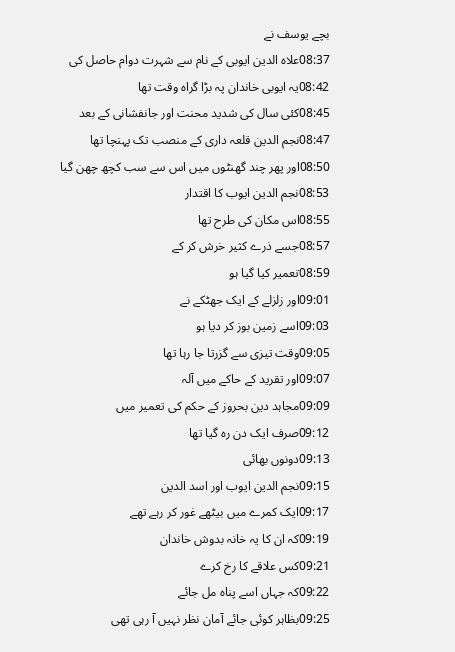بچے یوسف نے
08:37علاہ الدین ایوبی کے نام سے شہرت دوام حاصل کی
08:42یہ ایوبی خاندان پہ بڑا گراہ وقت تھا
08:45کئی سال کی شدید محنت اور جانفشانی کے بعد
08:47نجم الدین قلعہ داری کے منصب تک پہنچا تھا
08:50اور پھر چند گھنٹوں میں اس سے سب کچھ چھن گیا
08:53نجم الدین ایوب کا اقتدار
08:55اس مکان کی طرح تھا
08:57جسے ذرے کثیر خرش کر کے
08:59تعمیر کیا گیا ہو
09:01اور زلزلے کے ایک جھٹکے نے
09:03اسے زمین بوز کر دیا ہو
09:05وقت تیزی سے گزرتا جا رہا تھا
09:07اور تقرید کے حاکے میں آلہ
09:09مجاہد دین بحروز کے حکم کی تعمیر میں
09:12صرف ایک دن رہ گیا تھا
09:13دونوں بھائی
09:15نجم الدین ایوب اور اسد الدین
09:17ایک کمرے میں بیٹھے غور کر رہے تھے
09:19کہ ان کا یہ خانہ بدوش خاندان
09:21کس علاقے کا رخ کرے
09:22کہ جہاں اسے پناہ مل جائے
09:25بظاہر کوئی جائے آمان نظر نہیں آ رہی تھی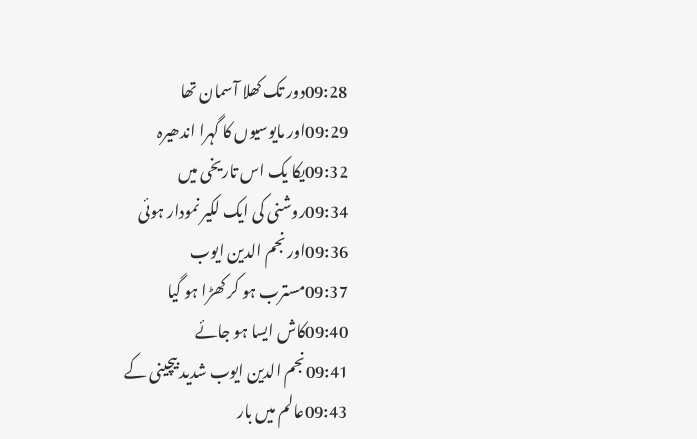09:28دور تک کھلا آسمان تھا
09:29اور مایوسیوں کا گہرا اندھیرہ
09:32یکا یک اس تاریخی میں
09:34روشنی کی ایک لکیر نمودار ہوئی
09:36اور نجم الدین ایوب
09:37مسترب ہو کر کھڑا ہو گیا
09:40کاش ایسا ہو جائے
09:41نجم الدین ایوب شدید بیچینی کے
09:43عالم میں بار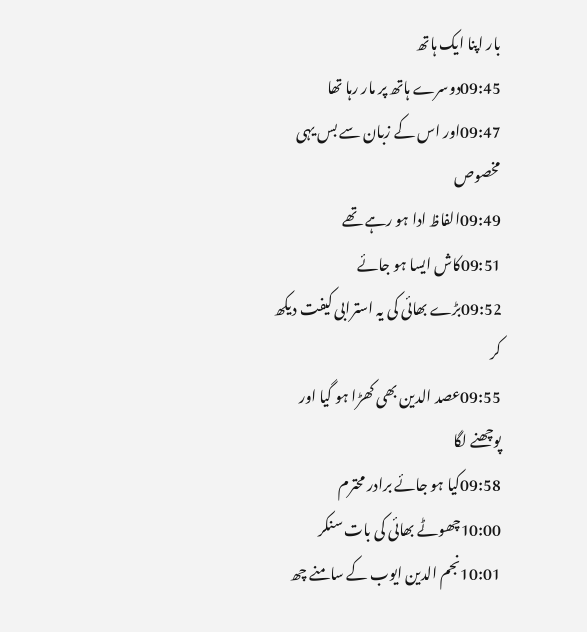بار اپنا ایک ہاتھ
09:45دوسرے ہاتھ پر مار رہا تھا
09:47اور اس کے زبان سے بس یہی مخصوص
09:49الفاظ ادا ہو رہے تھے
09:51کاش ایسا ہو جائے
09:52بڑے بھائی کی یہ استرابی کیفت دیکھ کر
09:55عصد الدین بھی کھڑا ہو گیا اور پوچھنے لگا
09:58کیا ہو جائے برادر محترم
10:00چھوٹے بھائی کی بات سنکر
10:01نجم الدین ایوب کے سامنے چھ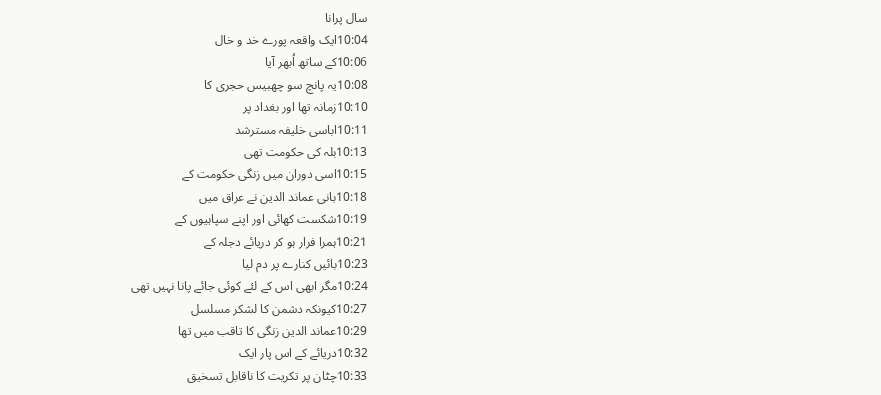سال پرانا
10:04ایک واقعہ پورے خد و خال
10:06کے ساتھ اُبھر آیا
10:08یہ پانچ سو چھبیس حجری کا
10:10زمانہ تھا اور بغداد پر
10:11اباسی خلیفہ مسترشد
10:13بلہ کی حکومت تھی
10:15اسی دوران میں زنگی حکومت کے
10:18بانی عماند الدین نے عراق میں
10:19شکست کھائی اور اپنے سپاہیوں کے
10:21ہمرا فرار ہو کر دریائے دجلہ کے
10:23بائیں کنارے پر دم لیا
10:24مگر ابھی اس کے لئے کوئی جائے پانا نہیں تھی
10:27کیونکہ دشمن کا لشکر مسلسل
10:29عماند الدین زنگی کا تاقب میں تھا
10:32دریائے کے اس پار ایک
10:33چٹان پر تکریت کا ناقابل تسخیق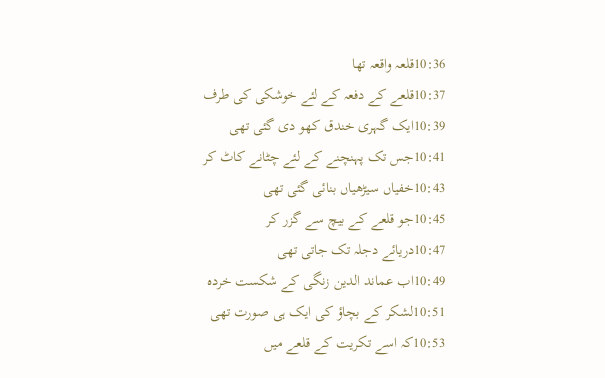10:36قلعہ واقعہ تھا
10:37قلعے کے دفعہ کے لئے خوشکی کی طرف
10:39ایک گہری خندق کھو دی گئی تھی
10:41جس تک پہنچنے کے لئے چٹانے کاٹ کر
10:43خفیاں سیڑھیاں بنائی گئی تھی
10:45جو قلعے کے بیچ سے گزر کر
10:47دریائے دجلہ تک جاتی تھی
10:49اب عماند الدین زنگی کے شکست خردہ
10:51لشکر کے بچاؤ کی ایک ہی صورت تھی
10:53کہ اسے تکریت کے قلعے میں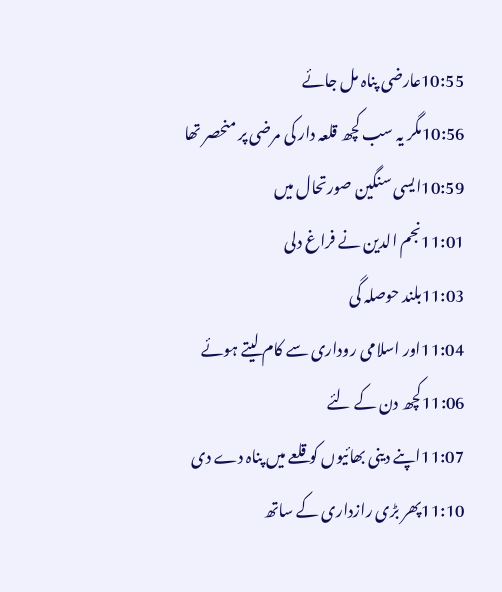10:55عارضی پناہ مل جائے
10:56مگر یہ سب کچھ قلعہ دار کی مرضی پر منحصر تھا
10:59ایسی سنگین صورتحال میں
11:01نجم الدین نے فراغ دلی
11:03بلند حوصلہ گی
11:04اور اسلامی روداری سے کام لیتے ہوئے
11:06کچھ دن کے لئے
11:07اپنے دینی بھائیوں کو قلعے میں پناہ دے دی
11:10پھر بڑی رازداری کے ساتھ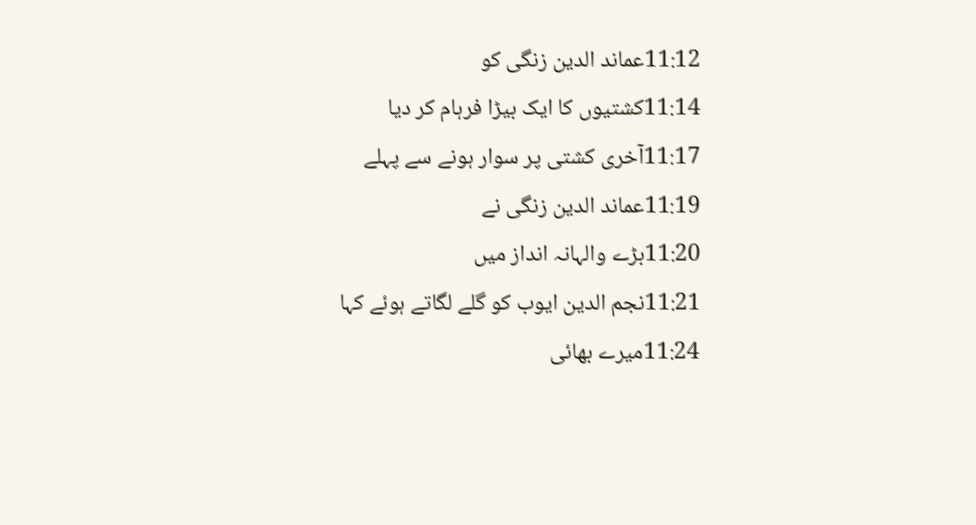11:12عماند الدین زنگی کو
11:14کشتیوں کا ایک بیڑا فرہام کر دیا
11:17آخری کشتی پر سوار ہونے سے پہلے
11:19عماند الدین زنگی نے
11:20بڑے والہانہ انداز میں
11:21نجم الدین ایوب کو گلے لگاتے ہوئے کہا
11:24میرے بھائی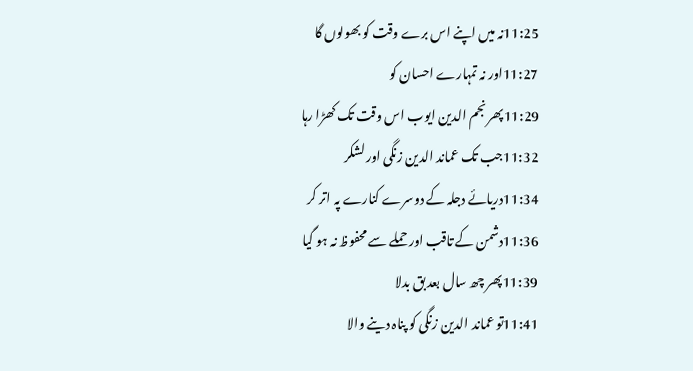11:25نہ میں اپنے اس برے وقت کو بھولوں گا
11:27اور نہ تمہارے احسان کو
11:29پھر نجم الدین ایوب اس وقت تک کھڑا رہا
11:32جب تک عماند الدین زنگی اور لشکر
11:34دریائے دجلہ کے دوسرے کنارے پہ اتر کر
11:36دشمن کے تاقب اور حملے سے محفوظ نہ ہو گیا
11:39پھر چھ سال بعد بق بدلا
11:41تو عماند الدین زنگی کو پناہ دینے والا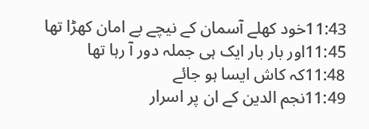11:43خود کھلے آسمان کے نیچے بے امان کھڑا تھا
11:45اور بار بار ایک ہی جملہ دور آ رہا تھا
11:48کہ کاش ایسا ہو جائے
11:49نجم الدین کے ان پر اسرار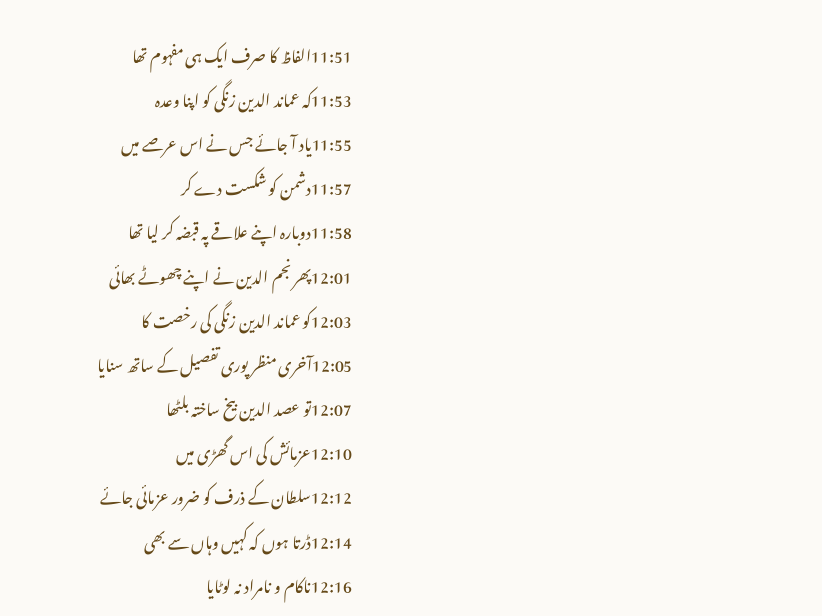11:51الفاظ کا صرف ایک ہی مفہوم تھا
11:53کہ عماند الدین زنگی کو اپنا وعدہ
11:55یاد آ جائے جس نے اس عرصے میں
11:57دشمن کو شکست دے کر
11:58دوبارہ اپنے علاقے پہ قبضہ کر لیا تھا
12:01پھر نجم الدین نے اپنے چھوٹے بھائی
12:03کو عماند الدین زنگی کی رخصت کا
12:05آخری منظر پوری تفصیل کے ساتھ سنایا
12:07تو عصد الدین بیخ ساختہ بلٹھا
12:10عزمائش کی اس گھڑی میں
12:12سلطان کے ذرف کو ضرور عزمائی جائے
12:14ڈرتا ہوں کہ کہیں وہاں سے بھی
12:16ناکام و نامراد نہ لوٹایا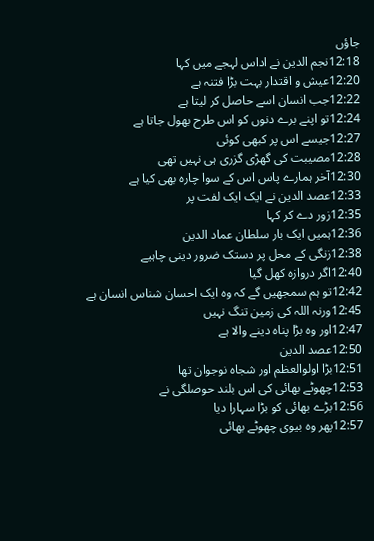جاؤں
12:18نجم الدین نے اداس لہجے میں کہا
12:20عیش و اقتدار بہت بڑا فتنہ ہے
12:22جب انسان اسے حاصل کر لیتا ہے
12:24تو اپنے برے دنوں کو اس طرح بھول جاتا ہے
12:27جیسے اس پر کبھی کوئی
12:28مصیبت کی گھڑی گزری ہی نہیں تھی
12:30آخر ہمارے پاس اس کے سوا چارہ بھی کیا ہے
12:33عصد الدین نے ایک ایک لفت پر
12:35زور دے کر کہا
12:36ہمیں ایک بار سلطان عماد الدین
12:38زنگی کے محل پر دستک ضرور دینی چاہیے
12:40اگر دروازہ کھل گیا
12:42تو ہم سمجھیں گے کہ وہ ایک احسان شناس انسان ہے
12:45ورنہ اللہ کی زمین تنگ نہیں
12:47اور وہ بڑا پناہ دینے والا ہے
12:50عصد الدین
12:51بڑا اولوالعظم اور شجاہ نوجوان تھا
12:53چھوٹے بھائی کی اس بلند حوصلگی نے
12:56بڑے بھائی کو بڑا سہارا دیا
12:57پھر وہ بیوی چھوٹے بھائی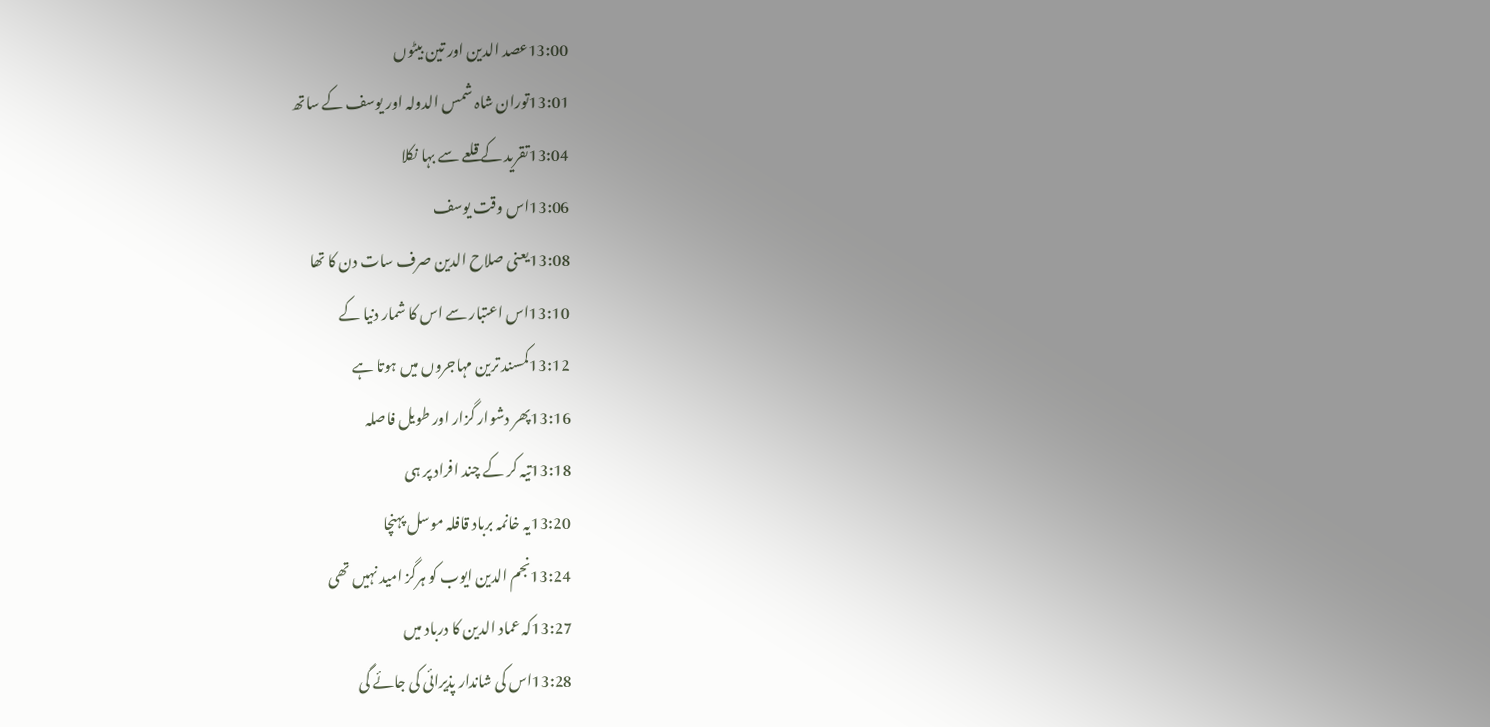13:00عصد الدین اور تین بیٹوں
13:01توران شاہ شمس الدولہ اور یوسف کے ساتھ
13:04تقرید کے قلعے سے بہا نکلا
13:06اس وقت یوسف
13:08یعنی صلاح الدین صرف سات دن کا تھا
13:10اس اعتبار سے اس کا شمار دنیا کے
13:12کمسند ترین مہاجروں میں ہوتا ہے
13:16پھر دشوار گزار اور طویل فاصلہ
13:18تیہ کر کے چند افراد پر ہی
13:20یہ خانمہ برباد قافلہ موسل پہنچا
13:24نجم الدین ایوب کو ہرگز امید نہیں تھی
13:27کہ عماد الدین کا درباد میں
13:28اس کی شاندار پذیرائی کی جائے گی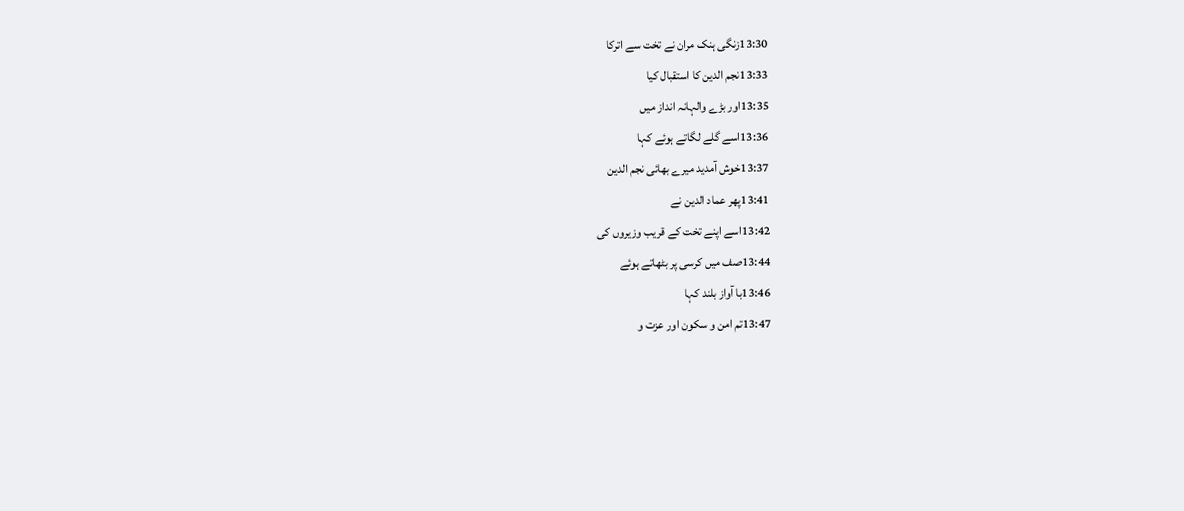13:30زنگی ہنک مران نے تخت سے اترکا
13:33نجم الدین کا استقبال کیا
13:35اور بڑے والہانہ انداز میں
13:36اسے گلے لگاتے ہوئے کہا
13:37خوش آمدید میرے بھائی نجم الدین
13:41پھر عماد الدین نے
13:42اسے اپنے تخت کے قریب وزیروں کی
13:44صف میں کرسی پر بٹھاتے ہوئے
13:46با آواز بلند کہا
13:47تم امن و سکون اور عزت و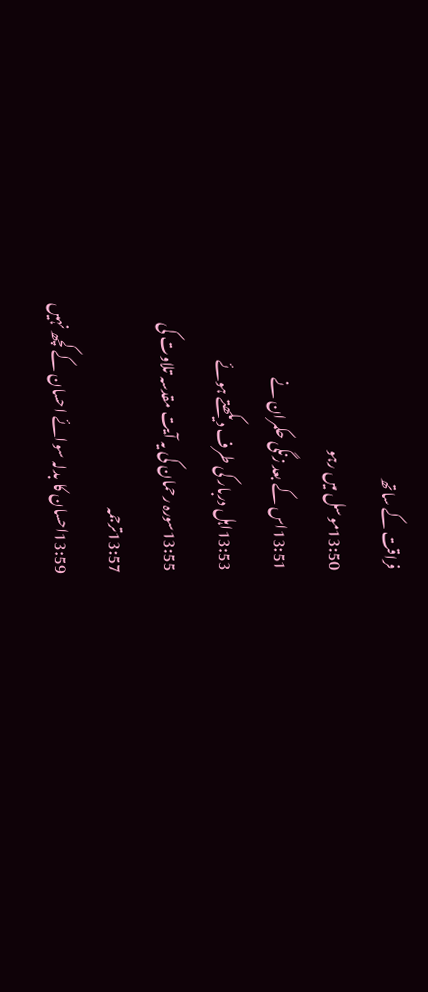فراقت کے ساتھ
13:50موسل میں رہو
13:51اس کے بعد زنگی حکمران نے
13:53اہل دربار کی طرف دیکھتے ہوئے
13:55سورہ رحمان کی یہ آیت مقدسہ تلاوت کی
13:57ترجمہ
13:59احسان کا بدلہ سوائے احسان کے کچھ نہیں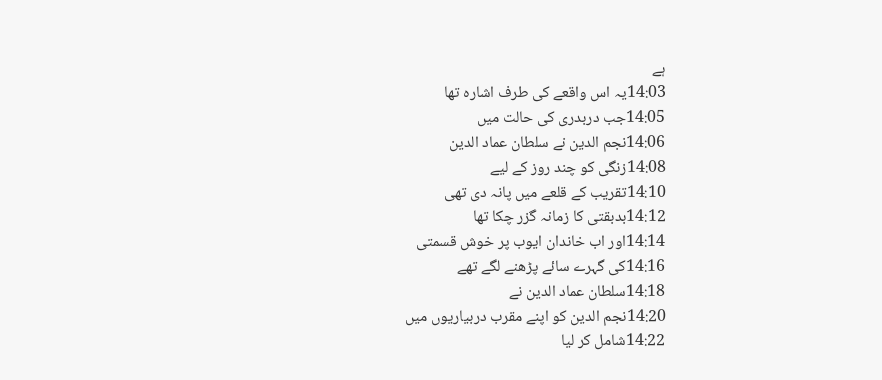ہے
14:03یہ اس واقعے کی طرف اشارہ تھا
14:05جب دربدری کی حالت میں
14:06نجم الدین نے سلطان عماد الدین
14:08زنگی کو چند روز کے لیے
14:10تقریب کے قلعے میں پانہ دی تھی
14:12بدبقتی کا زمانہ گزر چکا تھا
14:14اور اب خاندان ایوب پر خوش قسمتی
14:16کی گہرے سائے پڑھنے لگے تھے
14:18سلطان عماد الدین نے
14:20نجم الدین کو اپنے مقرب دربیاریوں میں
14:22شامل کر لیا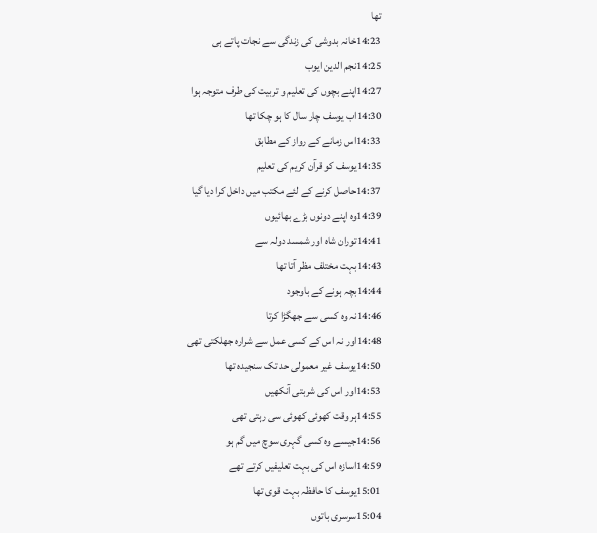تھا
14:23خانہ بدوشی کی زندگی سے نجات پاتے ہی
14:25نجم الدین ایوب
14:27اپنے بچوں کی تعلیم و تربیت کی طرف متوجہ ہوا
14:30اب یوسف چار سال کا ہو چکا تھا
14:33اس زمانے کے رواز کے مطابق
14:35یوسف کو قرآن کریم کی تعلیم
14:37حاصل کرنے کے لئے مکتب میں داخل کرا دیا گیا
14:39وہ اپنے دونوں بڑے بھائیوں
14:41توران شاہ اور شمسد دولہ سے
14:43بہت مختلف مظر آتا تھا
14:44بچہ ہونے کے باوجود
14:46نہ وہ کسی سے جھگڑا کرتا
14:48اور نہ اس کے کسی عمل سے شرارہ جھلکتی تھی
14:50یوسف غیر معمولی حد تک سنجیدہ تھا
14:53اور اس کی شربتی آنکھیں
14:55ہر وقت کھوئی کھوئی سی رہتی تھی
14:56جیسے وہ کسی گہری سوچ میں گم ہو
14:59اسازہ اس کی بہت تعلیفیں کرتے تھے
15:01یوسف کا حافظہ بہت قوی تھا
15:04سرسری باتوں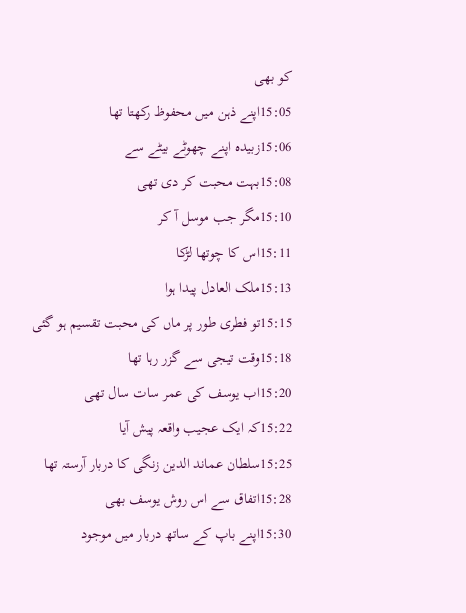کو بھی
15:05اپنے ذہن میں محفوظ رکھتا تھا
15:06زبیدہ اپنے چھوٹے بیٹے سے
15:08بہت محبت کر دی تھی
15:10مگر جب موسل آ کر
15:11اس کا چوتھا لڑکا
15:13ملک العادل پیدا ہوا
15:15تو فطری طور پر ماں کی محبت تقسیم ہو گئی
15:18وقت تیجی سے گزر رہا تھا
15:20اب یوسف کی عمر سات سال تھی
15:22کہ ایک عجیب واقعہ پیش آیا
15:25سلطان عماند الدین زنگی کا دربار آرستہ تھا
15:28اتفاق سے اس روش یوسف بھی
15:30اپنے باپ کے ساتھ دربار میں موجود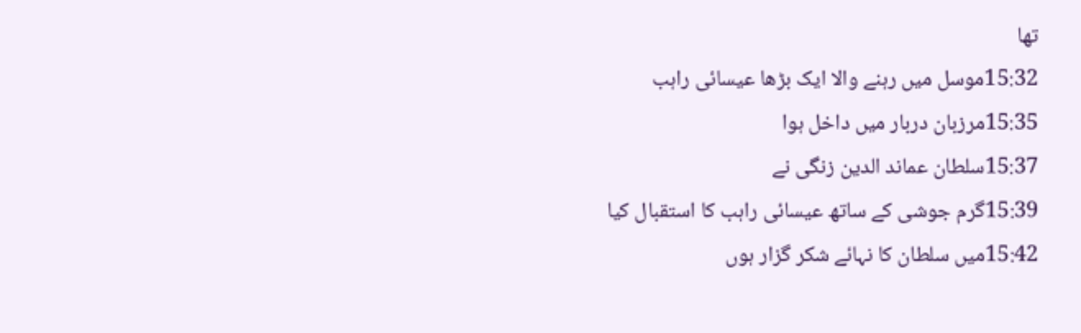تھا
15:32موسل میں رہنے والا ایک بڑھا عیسائی راہب
15:35مرزبان دربار میں داخل ہوا
15:37سلطان عماند الدین زنگی نے
15:39گرم جوشی کے ساتھ عیسائی راہب کا استقبال کیا
15:42میں سلطان کا نہائے شکر گزار ہوں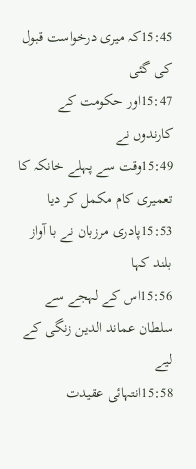15:45کہ میری درخواست قبول کی گئی
15:47اور حکومت کے کارندوں نے
15:49وقت سے پہلے خانکہ کا تعمیری کام مکمل کر دیا
15:53پادری مرزبان نے با آواز بلند کہا
15:56اس کے لہجے سے سلطان عماند الدین زنگی کے لیے
15:58انتہائی عقیدت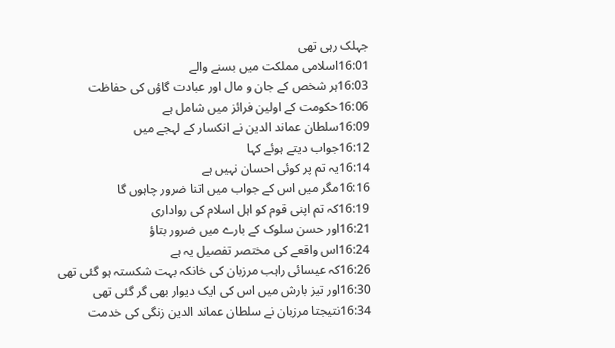جہلک رہی تھی
16:01اسلامی مملکت میں بسنے والے
16:03ہر شخص کے جان و مال اور عبادت گاؤں کی حفاظت
16:06حکومت کے اولین فرائز میں شامل ہے
16:09سلطان عماند الدین نے انکسار کے لہجے میں
16:12جواب دیتے ہوئے کہا
16:14یہ تم پر کوئی احسان نہیں ہے
16:16مگر میں اس کے جواب میں اتنا ضرور چاہوں گا
16:19کہ تم اپنی قوم کو اہل اسلام کی رواداری
16:21اور حسن سلوک کے بارے میں ضرور بتاؤ
16:24اس واقعے کی مختصر تفصیل یہ ہے
16:26کہ عیسائی راہب مرزبان کی خانکہ بہت شکستہ ہو گئی تھی
16:30اور تیز بارش میں اس کی ایک دیوار بھی گر گئی تھی
16:34نتیجتا مرزبان نے سلطان عماند الدین زنگی کی خدمت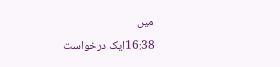میں
16:38ایک درخواست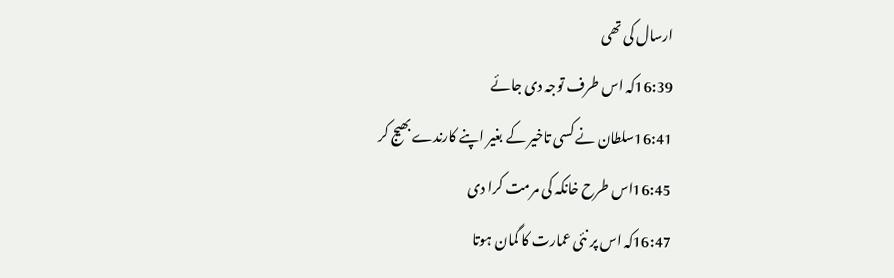ارسال کی تھی
16:39کہ اس طرف توجہ دی جائے
16:41سلطان نے کسی تاخیر کے بغیر اپنے کارندے بھیج کر
16:45اس طرح خانکہ کی مرمت کرا دی
16:47کہ اس پر نئی عمارت کا گمان ہوتا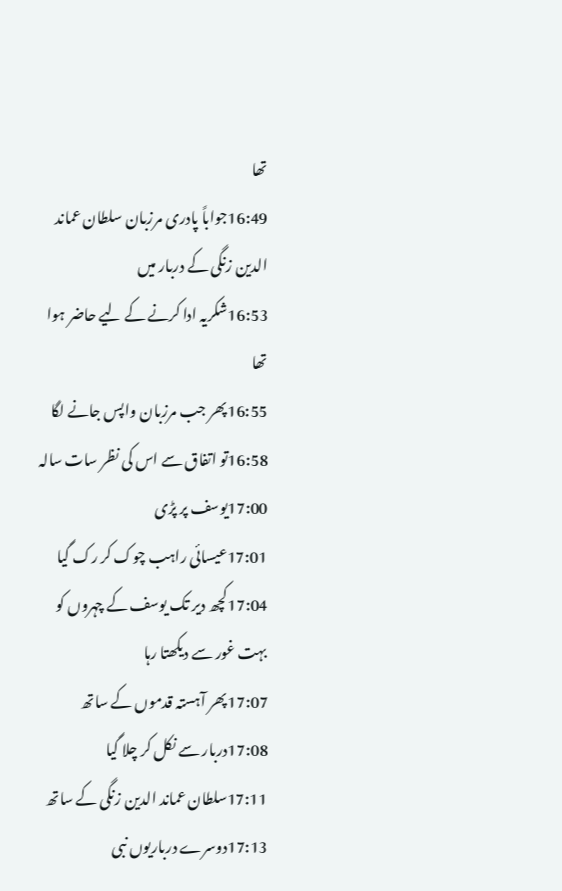تھا
16:49جواباً پادری مرزبان سلطان عماند الدین زنگی کے دربار میں
16:53شکریہ ادا کرنے کے لیے حاضر ہوا تھا
16:55پھر جب مرزبان واپس جانے لگا
16:58تو اتفاق سے اس کی نظر سات سالہ
17:00یوسف پر پڑی
17:01عیسائی راہب چوک کر رک گیا
17:04کچھ دیر تک یوسف کے چہروں کو بہت غور سے دیکھتا رہا
17:07پھر آہستہ قدموں کے ساتھ
17:08دربار سے نکل کر چلا گیا
17:11سلطان عماند الدین زنگی کے ساتھ
17:13دوسرے درباریوں نبی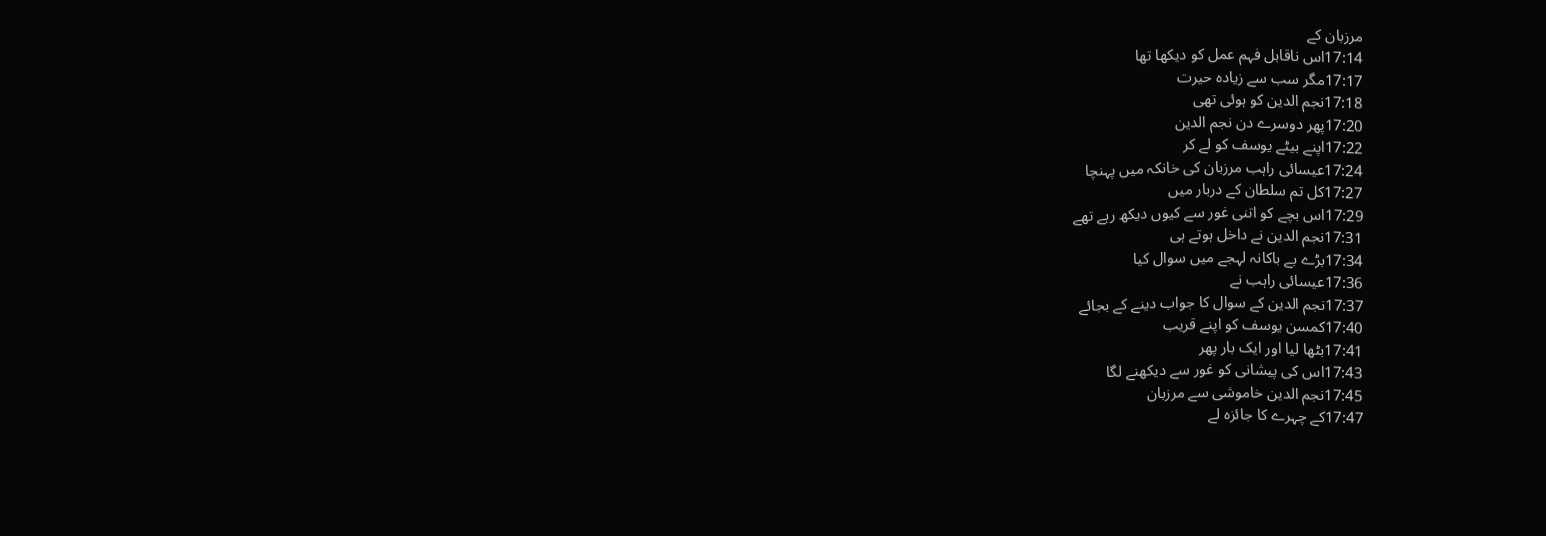مرزبان کے
17:14اس ناقابل فہم عمل کو دیکھا تھا
17:17مگر سب سے زیادہ حیرت
17:18نجم الدین کو ہوئی تھی
17:20پھر دوسرے دن نجم الدین
17:22اپنے بیٹے یوسف کو لے کر
17:24عیسائی راہب مرزبان کی خانکہ میں پہنچا
17:27کل تم سلطان کے دربار میں
17:29اس بچے کو اتنی غور سے کیوں دیکھ رہے تھے
17:31نجم الدین نے داخل ہوتے ہی
17:34بڑے بے باکانہ لہجے میں سوال کیا
17:36عیسائی راہب نے
17:37نجم الدین کے سوال کا جواب دینے کے بجائے
17:40کمسن یوسف کو اپنے قریب
17:41بٹھا لیا اور ایک بار پھر
17:43اس کی پیشانی کو غور سے دیکھنے لگا
17:45نجم الدین خاموشی سے مرزبان
17:47کے چہرے کا جائزہ لے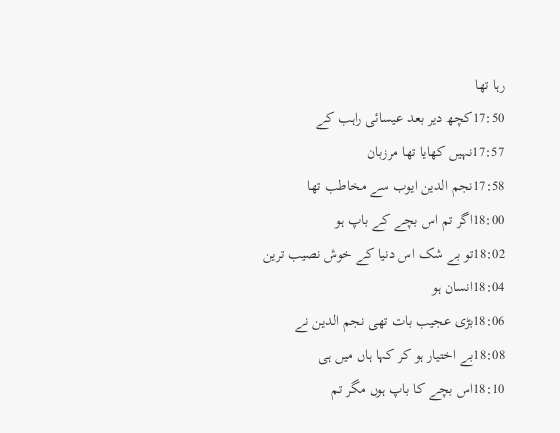رہا تھا
17:50کچھ دیر بعد عیسائی راہب کے
17:57نہیں کھایا تھا مرزبان
17:58نجم الدین ایوب سے مخاطب تھا
18:00اگر تم اس بچے کے باپ ہو
18:02تو بے شک اس دنیا کے خوش نصیب ترین
18:04انسان ہو
18:06بڑی عجیب بات تھی نجم الدین نے
18:08بے اختیار ہو کر کہا ہاں میں ہی
18:10اس بچے کا باپ ہوں مگر تم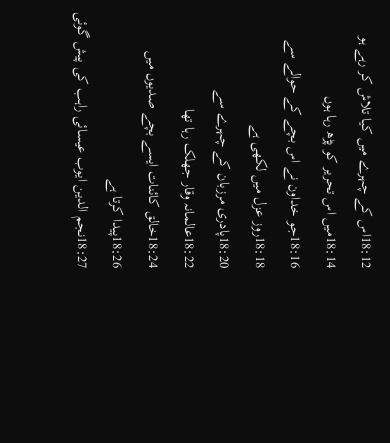18:12اس کے چہرے میں کیا تلاش کر رہے ہو
18:14میں اس تحریر کو پڑھ رہا ہوں
18:16جو خداون نے اس بچے کے حوالے سے
18:18روز عزل میں لکھی ہے
18:20پادری مرزبان کے چہرے سے
18:22عالمانہ وقار جھلک رہا تھا
18:24خالق کائنات ایسے بچے صدیوں میں
18:26پیدا کرتا ہے
18:27نجم الدین ایوب عیسائی راہب کی پیش گوئی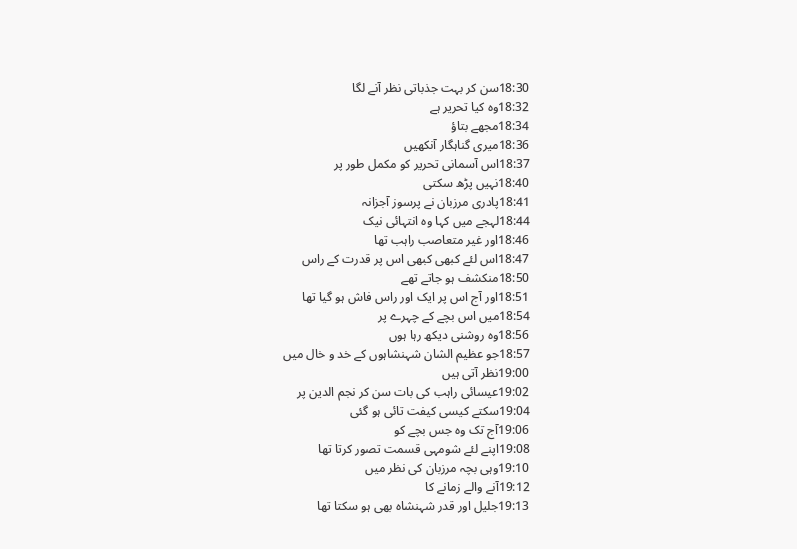18:30سن کر بہت جذباتی نظر آنے لگا
18:32وہ کیا تحریر ہے
18:34مجھے بتاؤ
18:36میری گناہگار آنکھیں
18:37اس آسمانی تحریر کو مکمل طور پر
18:40نہیں پڑھ سکتی
18:41پادری مرزبان نے پرسوز آجزانہ
18:44لہجے میں کہا وہ انتہائی نیک
18:46اور غیر متعاصب راہب تھا
18:47اس لئے کبھی کبھی اس پر قدرت کے راس
18:50منکشف ہو جاتے تھے
18:51اور آج اس پر ایک اور راس فاش ہو گیا تھا
18:54میں اس بچے کے چہرے پر
18:56وہ روشنی دیکھ رہا ہوں
18:57جو عظیم الشان شہنشاہوں کے خد و خال میں
19:00نظر آتی ہیں
19:02عیسائی راہب کی بات سن کر نجم الدین پر
19:04سکتے کیسی کیفت تائی ہو گئی
19:06آج تک وہ جس بچے کو
19:08اپنے لئے شومہی قسمت تصور کرتا تھا
19:10وہی بچہ مرزبان کی نظر میں
19:12آنے والے زمانے کا
19:13جلیل اور قدر شہنشاہ بھی ہو سکتا تھا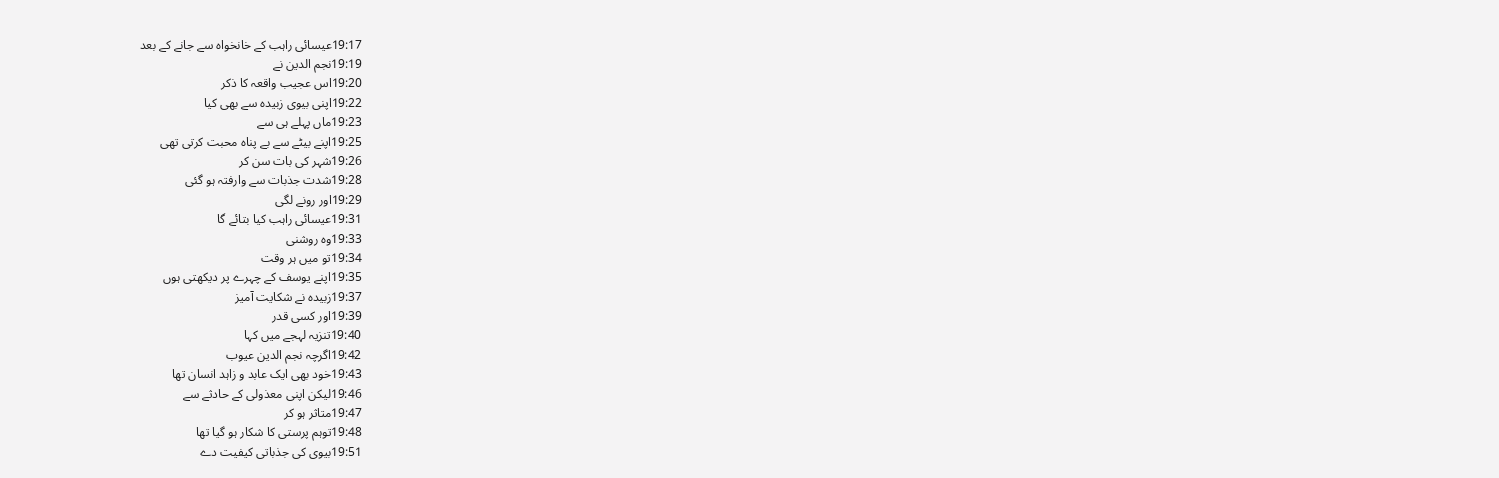19:17عیسائی راہب کے خانخواہ سے جانے کے بعد
19:19نجم الدین نے
19:20اس عجیب واقعہ کا ذکر
19:22اپنی بیوی زبیدہ سے بھی کیا
19:23ماں پہلے ہی سے
19:25اپنے بیٹے سے بے پناہ محبت کرتی تھی
19:26شہر کی بات سن کر
19:28شدت جذبات سے وارفتہ ہو گئی
19:29اور رونے لگی
19:31عیسائی راہب کیا بتائے گا
19:33وہ روشنی
19:34تو میں ہر وقت
19:35اپنے یوسف کے چہرے پر دیکھتی ہوں
19:37زبیدہ نے شکایت آمیز
19:39اور کسی قدر
19:40تنزیہ لہجے میں کہا
19:42اگرچہ نجم الدین عیوب
19:43خود بھی ایک عابد و زاہد انسان تھا
19:46لیکن اپنی معذولی کے حادثے سے
19:47متاثر ہو کر
19:48توہم پرستی کا شکار ہو گیا تھا
19:51بیوی کی جذباتی کیفیت دے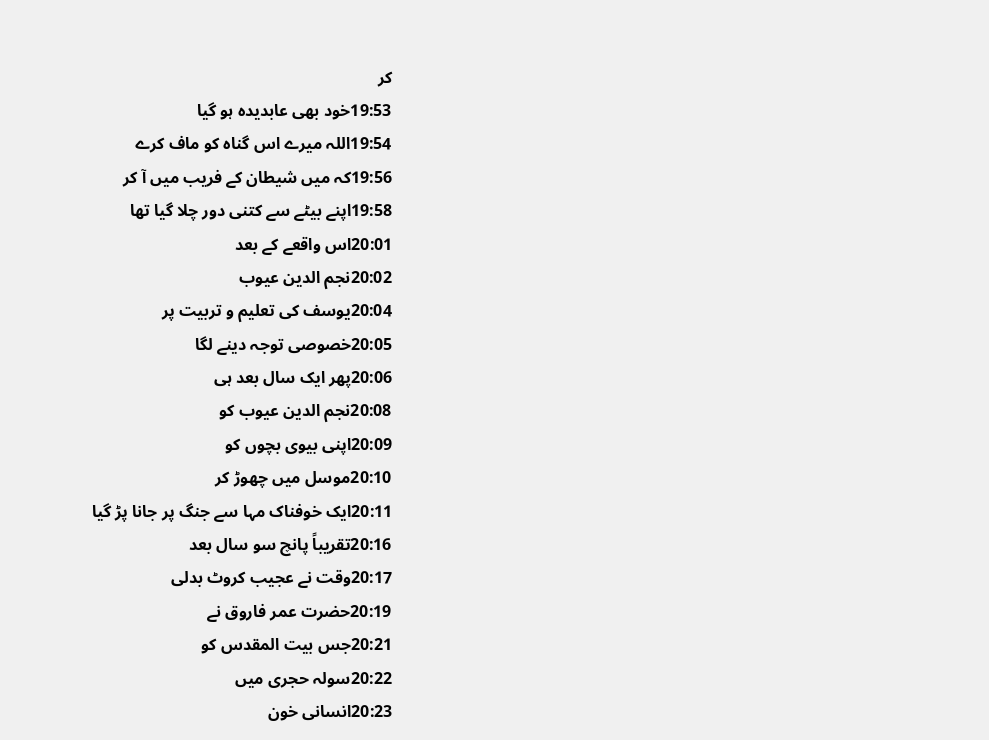کر
19:53خود بھی عابدیدہ ہو گیا
19:54اللہ میرے اس گناہ کو ماف کرے
19:56کہ میں شیطان کے فریب میں آ کر
19:58اپنے بیٹے سے کتنی دور چلا گیا تھا
20:01اس واقعے کے بعد
20:02نجم الدین عیوب
20:04یوسف کی تعلیم و تربیت پر
20:05خصوصی توجہ دینے لگا
20:06پھر ایک سال بعد ہی
20:08نجم الدین عیوب کو
20:09اپنی بیوی بچوں کو
20:10موسل میں چھوڑ کر
20:11ایک خوفناک مہا سے جنگ پر جانا پڑ گیا
20:16تقریباً پانچ سو سال بعد
20:17وقت نے عجیب کروٹ بدلی
20:19حضرت عمر فاروق نے
20:21جس بیت المقدس کو
20:22سولہ حجری میں
20:23انسانی خون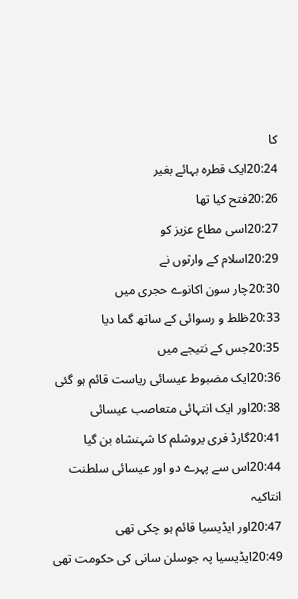کا
20:24ایک قطرہ بہائے بغیر
20:26فتح کیا تھا
20:27اسی مطاع عزیز کو
20:29اسلام کے وارثوں نے
20:30چار سون اکانوے حجری میں
20:33ظلط و رسوائی کے ساتھ گما دیا
20:35جس کے نتیجے میں
20:36ایک مضبوط عیسائی ریاست قائم ہو گئی
20:38اور ایک انتہائی متعاصب عیسائی
20:41گارڈ فری یروشلم کا شہنشاہ بن گیا
20:44اس سے پہرے دو اور عیسائی سلطنت انتاکیہ
20:47اور ایڈیسیا قائم ہو چکی تھی
20:49ایڈیسیا پہ جوسلن سانی کی حکومت تھی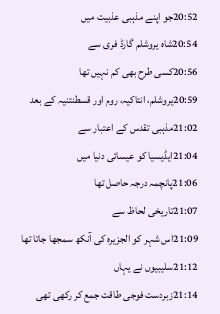20:52جو اپنے مذہبی عذبیت میں
20:54شاہ یروشلم گارڈ فری سے
20:56کسی طرح بھی کم نہیں تھا
20:59یروشلم، انتاکیہ، روم اور قسطنتنیہ کے بعد
21:02مذہبی تقدس کے اعتبار سے
21:04ایڈیسیا کو عیسائی دنیا میں
21:06پانچمہ درجہ حاصل تھا
21:07تاریخی لحاظ سے
21:09اس شہر کو الجزیرہ کی آنکھ سمجھا جاتا تھا
21:12سلیبیوں نے یہاں
21:14زبردست فوجی طاقت جمع کر رکھی تھی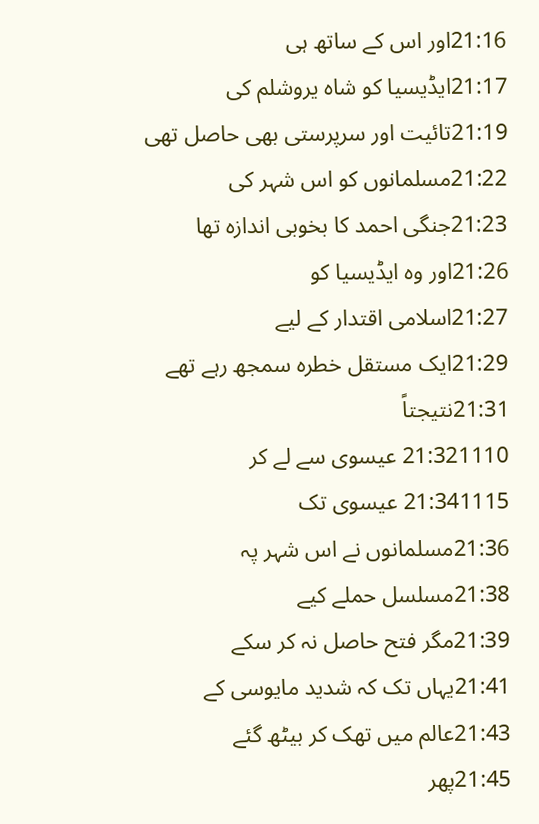21:16اور اس کے ساتھ ہی
21:17ایڈیسیا کو شاہ یروشلم کی
21:19تائیت اور سرپرستی بھی حاصل تھی
21:22مسلمانوں کو اس شہر کی
21:23جنگی احمد کا بخوبی اندازہ تھا
21:26اور وہ ایڈیسیا کو
21:27اسلامی اقتدار کے لیے
21:29ایک مستقل خطرہ سمجھ رہے تھے
21:31نتیجتاً
21:321110 عیسوی سے لے کر
21:341115 عیسوی تک
21:36مسلمانوں نے اس شہر پہ
21:38مسلسل حملے کیے
21:39مگر فتح حاصل نہ کر سکے
21:41یہاں تک کہ شدید مایوسی کے
21:43عالم میں تھک کر بیٹھ گئے
21:45پھر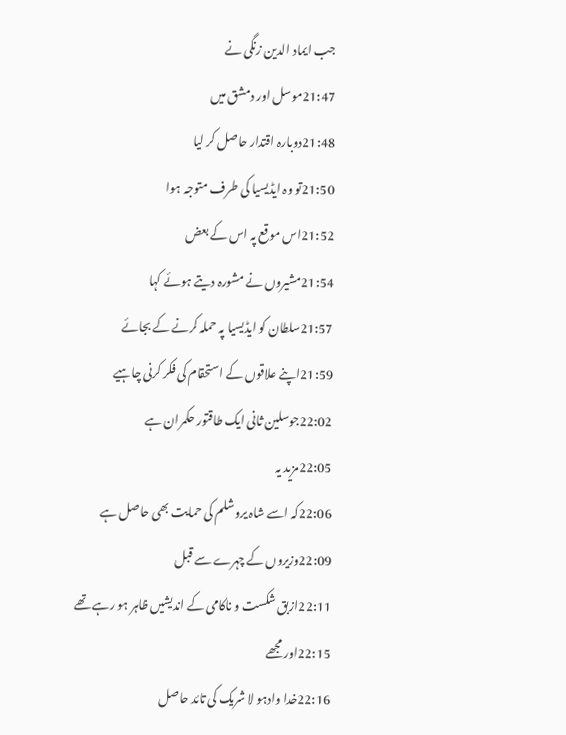جب ایماد الدین زنگی نے
21:47موسل اور دمشق میں
21:48دوبارہ اقتدار حاصل کر لیا
21:50تو وہ ایڈیسیا کی طرف متوجہ ہوا
21:52اس موقع پہ اس کے بعض
21:54مشیروں نے مشورہ دیتے ہوئے کہا
21:57سلطان کو ایڈیسیا پہ حملہ کرنے کے بجائے
21:59اپنے علاقوں کے استحقام کی فکر کرنی چاہیے
22:02جوسلین ثانی ایک طاقتور حکمران ہے
22:05مزید یہ
22:06کہ اسے شاہ یروشلم کی حمایت بھی حاصل ہے
22:09وزیروں کے چہرے سے قبل
22:11ازبق شکست و ناکامی کے اندیشیں ظاہر ہو رہے تھے
22:15اور مجھے
22:16خدا وادہو لا شریک کی تائد حاصل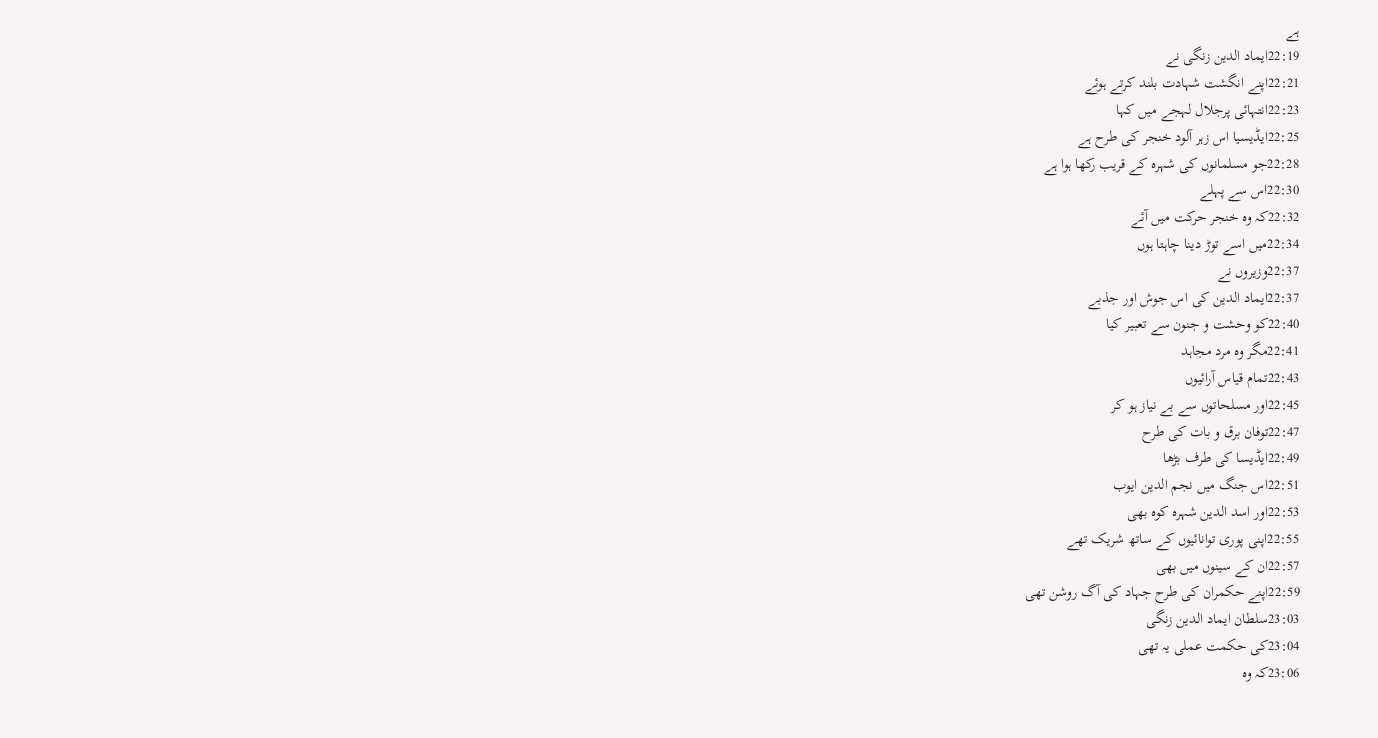ہے
22:19ایماد الدین زنگی نے
22:21اپنے انگشت شہادت بلند کرتے ہوئے
22:23انتہائی پرجلال لہجے میں کہا
22:25ایڈیسیا اس زہر آلود خنجر کی طرح ہے
22:28جو مسلمانوں کی شہرہ کے قریب رکھا ہوا ہے
22:30اس سے پہلے
22:32کہ وہ خنجر حرکت میں آئے
22:34میں اسے توڑ دینا چاہتا ہوں
22:37وزیروں نے
22:37ایماد الدین کی اس جوش اور جذبے
22:40کو وحشت و جنون سے تعبیر کیا
22:41مگر وہ مرد مجاہد
22:43تمام قیاس آرائیوں
22:45اور مسلحاتوں سے بے نیاز ہو کر
22:47توفان برق و بات کی طرح
22:49ایڈیسا کی طرف بڑھا
22:51اس جنگ میں نجم الدین ایوب
22:53اور اسد الدین شہرہ کوہ بھی
22:55اپنی پوری توانائیوں کے ساتھ شریک تھے
22:57ان کے سینوں میں بھی
22:59اپنے حکمران کی طرح جہاد کی آگ روشن تھی
23:03سلطان ایماد الدین زنگی
23:04کی حکمت عملی یہ تھی
23:06کہ وہ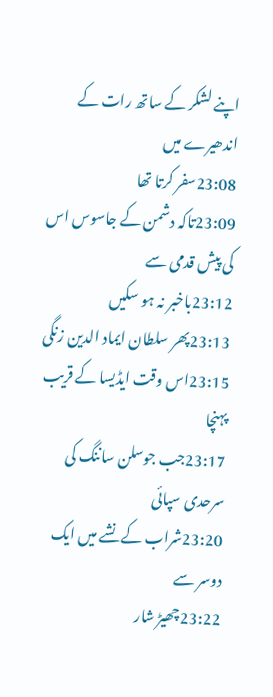اپنے لشکر کے ساتھ رات کے اندھیرے میں
23:08سفر کرتا تھا
23:09تاکہ دشمن کے جاسوس اس کی پیش قدمی سے
23:12باخبر نہ ہو سکیں
23:13پھر سلطان ایماد الدین زنگی
23:15اس وقت ایڈیسا کے قریب پہنچا
23:17جب جوسلن ساننگ کی سرحدی سپائی
23:20شراب کے نشے میں ایک دوسر سے
23:22چھیڑ شار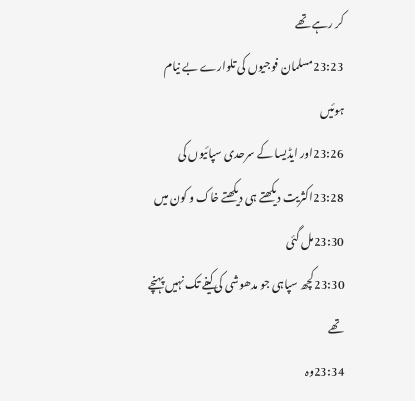کر رہے تھے
23:23مسلمان فوجیوں کی تلوارے بے نیام ہوئیں
23:26اور ایڈیسا کے سرحدی سپائیوں کی
23:28اکثریت دیکھتے ہی دیکھتے خاک و کون میں
23:30مل گئی
23:30کچھ سپاہی جو مدھوشی کی کیفے تک نہیں پہنچے تھے
23:34وہ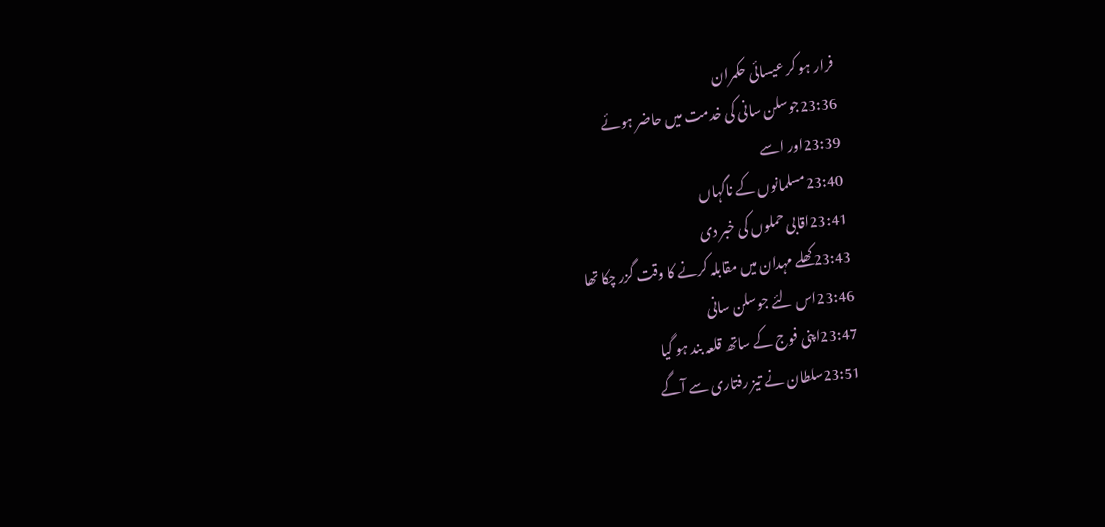فرار ہو کر عیسائی حکمران
23:36جوسلن سانی کی خدمت میں حاضر ہوئے
23:39اور اسے
23:40مسلمانوں کے ناگہاں
23:41اقابی حملوں کی خبر دی
23:43کھلے مہدان میں مقابلہ کرنے کا وقت گزر چکا تھا
23:46اس لئے جوسلن سانی
23:47اپنی فوج کے ساتھ قلعہ بند ہو گیا
23:51سلطان نے تیز رفتاری سے آگے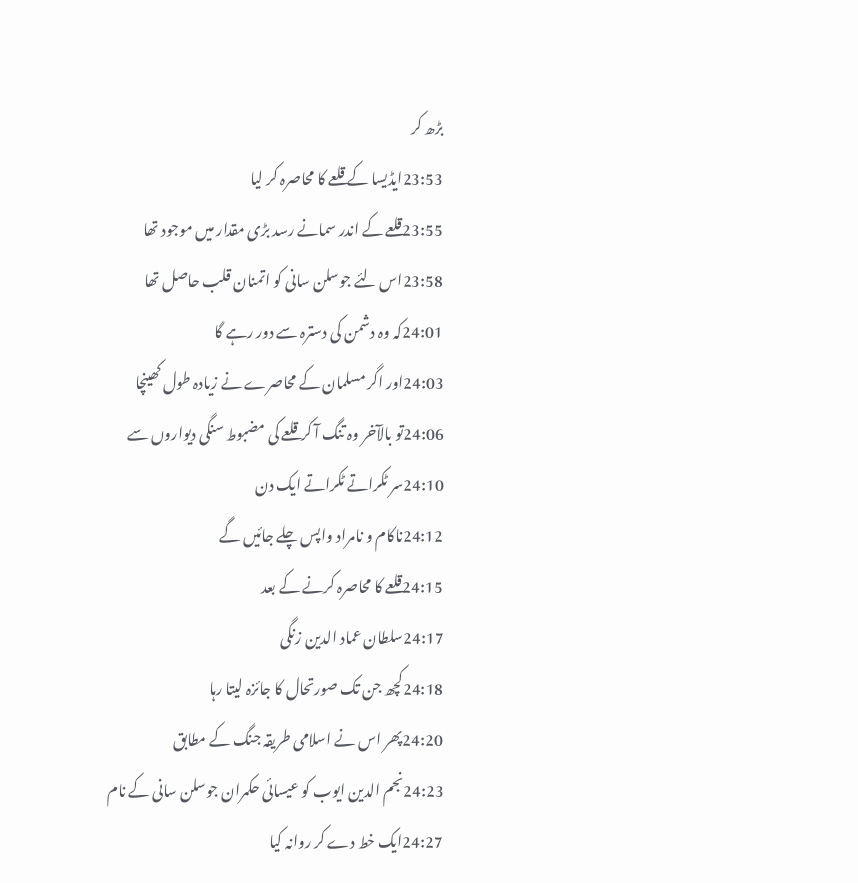بڑھ کر
23:53ایڈیسا کے قلعے کا محاصرہ کر لیا
23:55قلعے کے اندر سمانے رسد بڑی مقدار میں موجود تھا
23:58اس لئے جوسلن سانی کو اتمنان قلب حاصل تھا
24:01کہ وہ دشمن کی دسترہ سے دور رہے گا
24:03اور اگر مسلمان کے محاصرے نے زیادہ طول کھینچا
24:06تو بالآخر وہ تنگ آ کر قلعے کی مضبوط سنگی دیواروں سے
24:10سر ٹکراتے ٹکراتے ایک دن
24:12ناکام و نامراد واپس چلے جائیں گے
24:15قلعے کا محاصرہ کرنے کے بعد
24:17سلطان عماد الدین زنگی
24:18کچھ جن تک صورتحال کا جائزہ لیتا رہا
24:20پھر اس نے اسلامی طریقہ جنگ کے مطابق
24:23نجم الدین ایوب کو عیسائی حکمران جوسلن سانی کے نام
24:27ایک خط دے کر روانہ کیا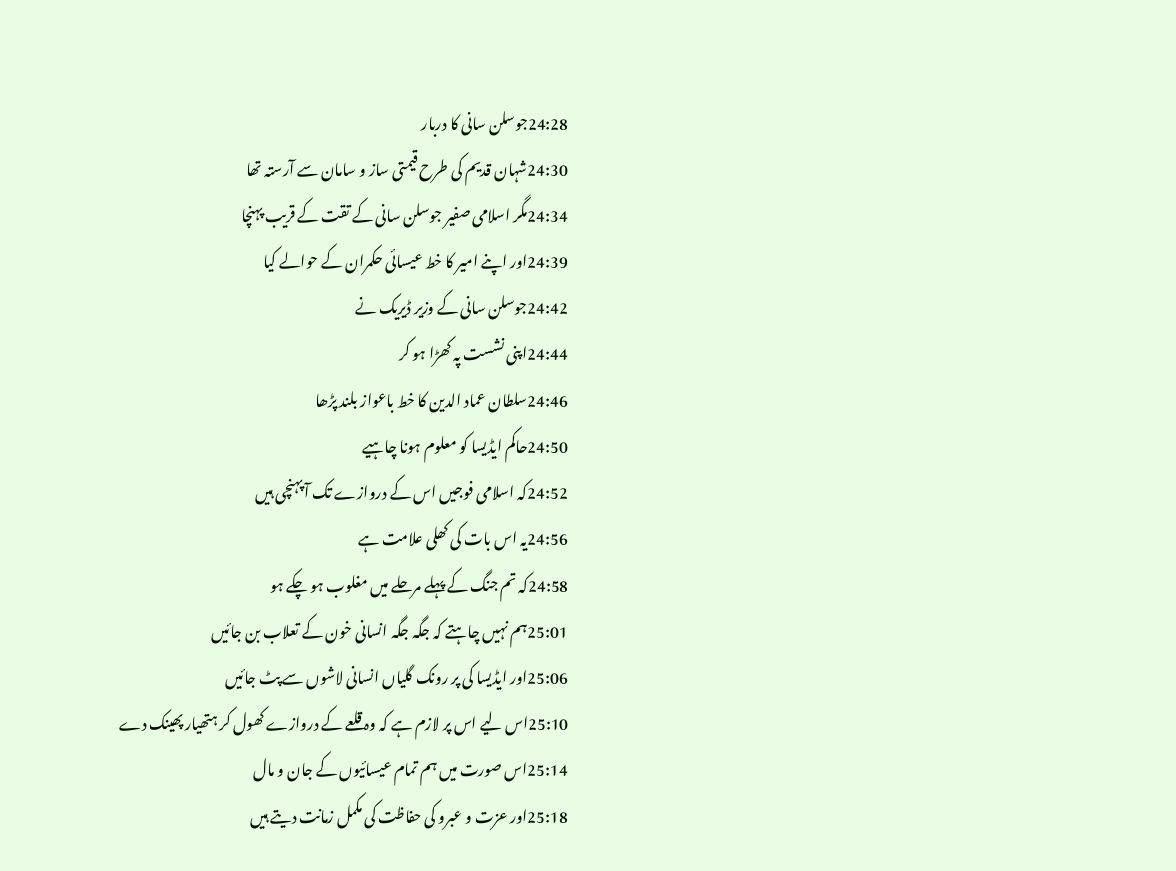24:28جوسلن سانی کا دربار
24:30شہان قدیم کی طرح قیمتی ساز و سامان سے آرستہ تھا
24:34مگر اسلامی صفیر جوسلن سانی کے تقت کے قریب پہنچا
24:39اور اپنے امیر کا خط عیسائی حکمران کے حوالے کیا
24:42جوسلن سانی کے وزیر ڈیریک نے
24:44اپنی نشست پہ کھڑا ہو کر
24:46سلطان عماد الدین کا خط باعواز بلند پڑھا
24:50حاکم ایڈیسا کو معلوم ہونا چاہیے
24:52کہ اسلامی فوجیں اس کے دروازے تک آ پہنچی ہیں
24:56یہ اس بات کی کھلی علامت ہے
24:58کہ تم جنگ کے پہلے مرحلے میں مغلوب ہو چکے ہو
25:01ہم نہیں چاہتے کہ جگہ جگہ انسانی خون کے تعلاب بن جائیں
25:06اور ایڈیسا کی پر رونک گلیاں انسانی لاشوں سے پٹ جائیں
25:10اس لیے اس پر لازم ہے کہ وہ قلعے کے دروازے کھول کر ہتھیار پھینک دے
25:14اس صورت میں ہم تمام عیسائیوں کے جان و مال
25:18اور عزت و عبرو کی حفاظت کی مکمل زمانت دیتے ہیں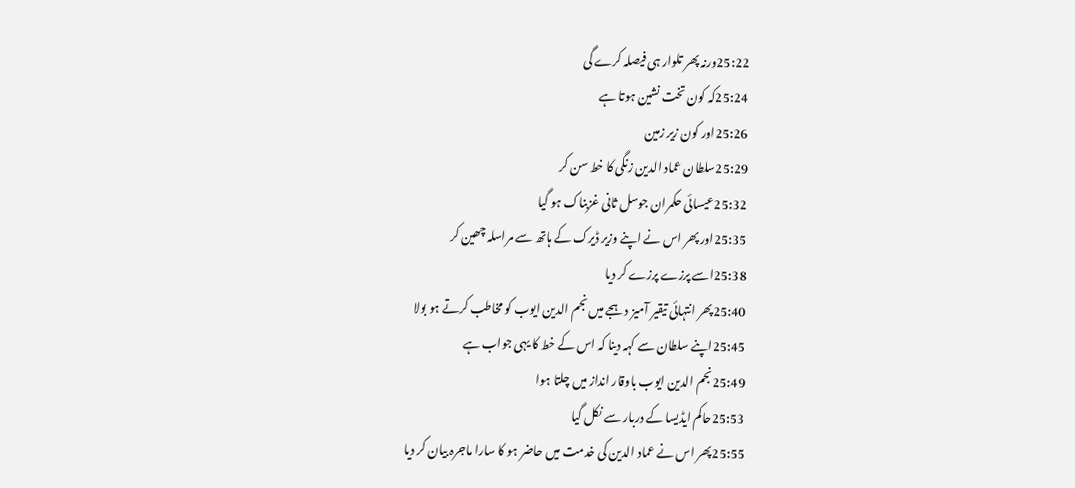25:22ورنہ پھر تلوار ہی فیصلہ کرے گی
25:24کہ کون تخت نشین ہوتا ہے
25:26اور کون زیر زمین
25:29سلطان عماد الدین زنگی کا خط سن کر
25:32عیسائی حکمران جوسل ثانی غزبناک ہو گیا
25:35اور پھر اس نے اپنے وزیر ڈیرک کے ہاتھ سے مراسلہ چھین کر
25:38اسے پرزے پرزے کر دیا
25:40پھر انتہائی تیقیر آمیز دہجے میں نجم الدین ایوب کو مخاطب کرتے ہو بولا
25:45اپنے سلطان سے کہہ دینا کہ اس کے خط کا یہی جواب ہے
25:49نجم الدین ایوب باوقار انداز میں چلتا ہوا
25:53حاکم ایڈیسا کے دربار سے نکل گیا
25:55پھر اس نے عماد الدین کی خدمت میں حاضر ہو کا سارا ماجرہ بیان کر دیا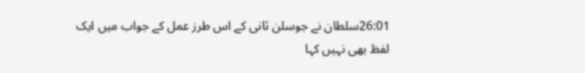26:01سلطان نے جوسلن ثانی کے اس طرز عمل کے جواب میں ایک لفظ بھی نہیں کہا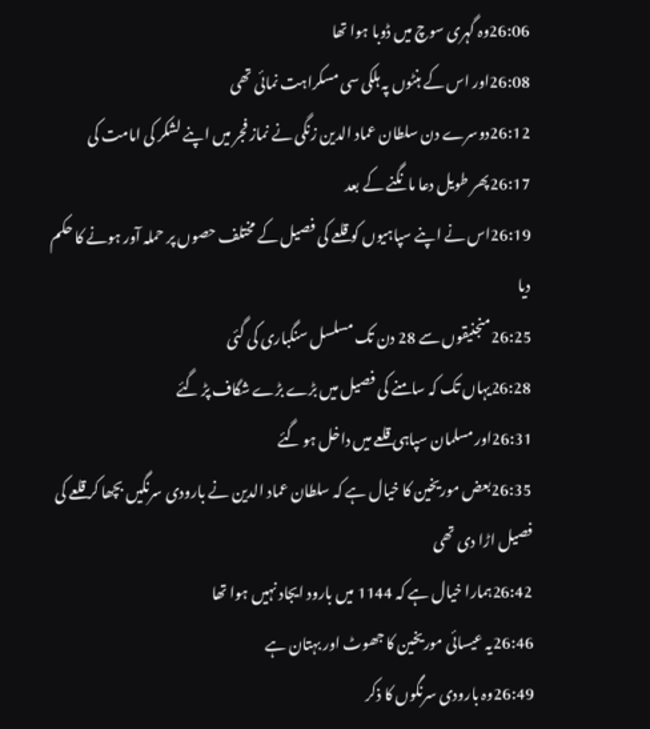26:06وہ گہری سوچ میں ڈوبا ہوا تھا
26:08اور اس کے ہنٹوں پہ ہلکی سی مسکراہت نمائی تھی
26:12دوسرے دن سلطان عماد الدین زنگی نے نماز فجر میں اپنے لشکر کی امامت کی
26:17پھر طویل دعا مانگنے کے بعد
26:19اس نے اپنے سپاہیوں کو قلعے کی فصیل کے مختلف حصوں پر حملہ آور ہونے کا حکم دیا
26:25منجنیقوں سے 28 دن تک مسلسل سنگباری کی گئی
26:28یہاں تک کہ سامنے کی فصیل میں بڑے بڑے شگاف پڑ گئے
26:31اور مسلمان سپاہی قلعے میں داخل ہو گئے
26:35بعض موریخین کا خیال ہے کہ سلطان عماد الدین نے بارودی سرنگیں بچھا کر قلعے کی فصیل اڑا دی تھی
26:42ہمارا خیال ہے کہ 1144 میں بارود ایجاد نہیں ہوا تھا
26:46یہ عیسائی موریخین کا جھوٹ اور بہتان ہے
26:49وہ بارودی سرنگوں کا ذکر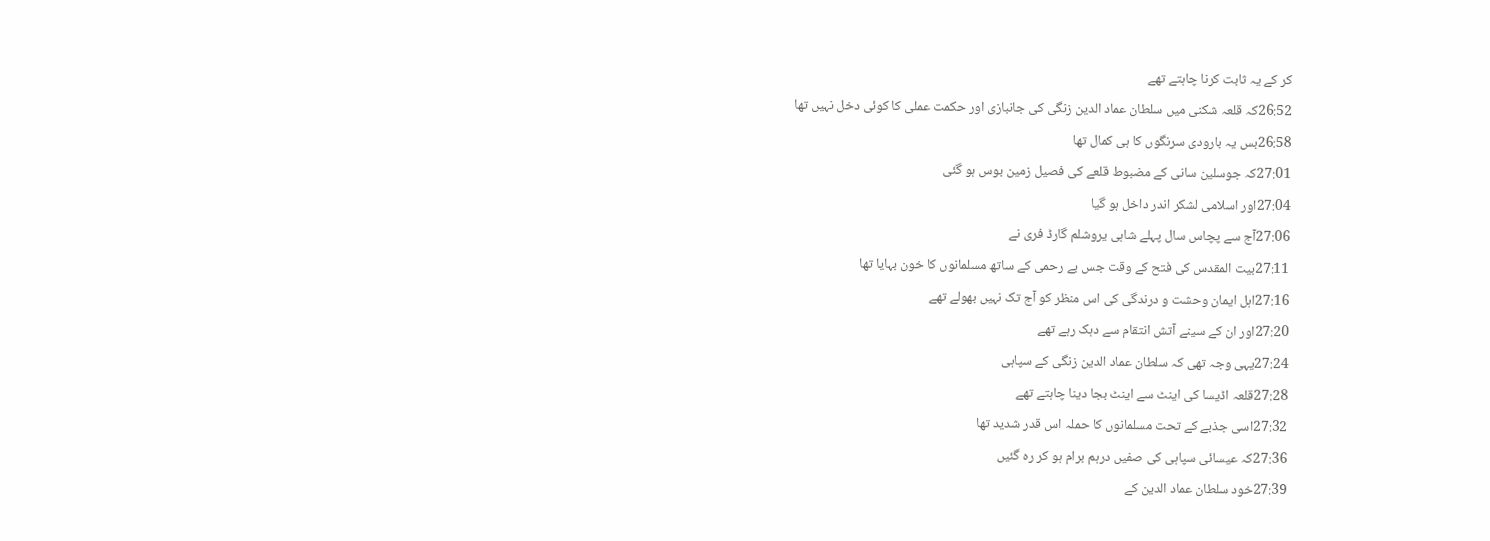کر کے یہ ثابت کرنا چاہتے تھے
26:52کہ قلعہ شکنی میں سلطان عماد الدین زنگی کی جانبازی اور حکمت عملی کا کوئی دخل نہیں تھا
26:58بس یہ بارودی سرنگوں کا ہی کمال تھا
27:01کہ جوسلین سانی کے مضبوط قلعے کی فصیل زمین بوس ہو گئی
27:04اور اسلامی لشکر اندر داخل ہو گیا
27:06آج سے پچاس سال پہلے شاہی یروشلم گارڈ فری نے
27:11بیت المقدس کی فتح کے وقت جس بے رحمی کے ساتھ مسلمانوں کا خون بہایا تھا
27:16اہل ایمان وحشت و درندگی کی اس منظر کو آج تک نہیں بھولے تھے
27:20اور ان کے سینے آتش انتقام سے دہک رہے تھے
27:24یہی وجہ تھی کہ سلطان عماد الدین زنگی کے سپاہی
27:28قلعہ اڈیسا کی اینٹ سے اینٹ بجا دینا چاہتے تھے
27:32اسی جذبے کے تحت مسلمانوں کا حملہ اس قدر شدید تھا
27:36کہ عیسائی سپاہی کی صفیں درہم برام ہو کر رہ گئیں
27:39خود سلطان عماد الدین کے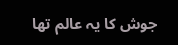جوش کا یہ عالم تھا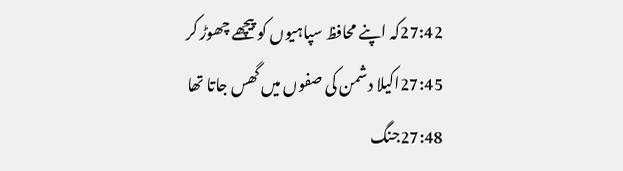27:42کہ اپنے محافظ سپاہیوں کو پیچھے چھوڑ کر
27:45اکیلا دشمن کی صفوں میں گھس جاتا تھا
27:48جنگ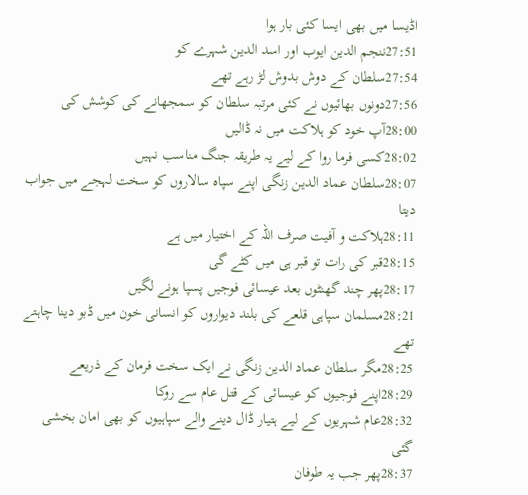اڈیسا میں بھی ایسا کئی بار ہوا
27:51ننجم الدین ایوب اور اسد الدین شہرے کو
27:54سلطان کے دوش بدوش لڑ رہے تھے
27:56دونوں بھائیوں نے کئی مرتبہ سلطان کو سمجھانے کی کوشش کی
28:00آپ خود کو ہلاکت میں نہ ڈالیں
28:02کسی فرما روا کے لیے یہ طریقہ جنگ مناسب نہیں
28:07سلطان عماد الدین زنگی اپنے سپاہ سالاروں کو سخت لہجے میں جواب دیتا
28:11ہلاکت و آفیت صرف اللہ کے اختیار میں ہے
28:15قبر کی رات تو قبر ہی میں کٹے گی
28:17پھر چند گھنٹوں بعد عیسائی فوجیں پسپا ہونے لگیں
28:21مسلمان سپاہی قلعے کی بلند دیواروں کو انسانی خون میں ڈبو دینا چاہتے تھے
28:25مگر سلطان عماد الدین زنگی نے ایک سخت فرمان کے ذریعے
28:29اپنے فوجیوں کو عیسائی کے قتل عام سے روکا
28:32عام شہریوں کے لیے ہتیار ڈال دینے والے سپاہیوں کو بھی امان بخشی گئی
28:37پھر جب یہ طوفان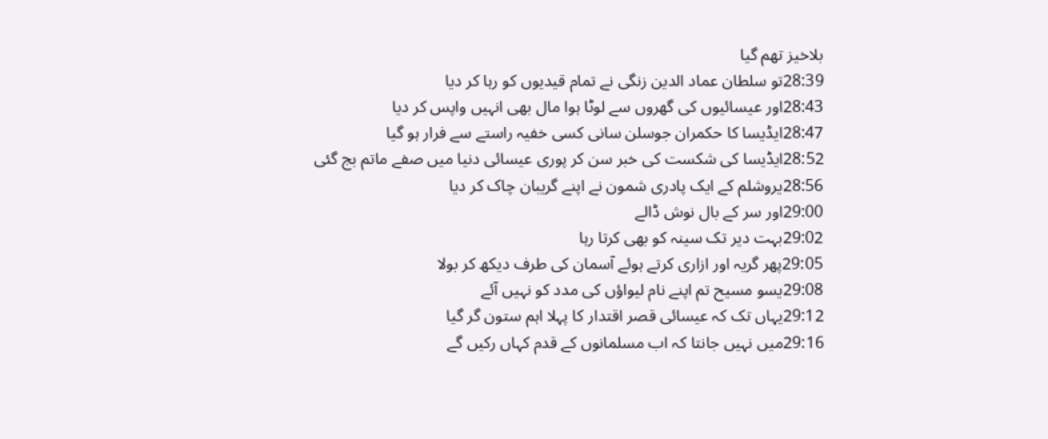بلاخیز تھم گیا
28:39تو سلطان عماد الدین زنگی نے تمام قیدیوں کو رہا کر دیا
28:43اور عیسائیوں کی گھروں سے لوٹا ہوا مال بھی انہیں واپس کر دیا
28:47ایڈیسا کا حکمران جوسلن سانی کسی خفیہ راستے سے فرار ہو گیا
28:52ایڈیسا کی شکست کی خبر سن کر پوری عیسائی دنیا میں صفے ماتم بج گئی
28:56یروشلم کے ایک پادری شمون نے اپنے گریبان چاک کر دیا
29:00اور سر کے بال نوش ڈالے
29:02بہت دیر تک سینہ کو بھی کرتا رہا
29:05پھر گریہ اور ازاری کرتے ہوئے آسمان کی طرف دیکھ کر بولا
29:08یسو مسیح تم اپنے نام لیواؤں کی مدد کو نہیں آئے
29:12یہاں تک کہ عیسائی قصر اقتدار کا پہلا اہم ستون گر گیا
29:16میں نہیں جانتا کہ اب مسلمانوں کے قدم کہاں رکیں گے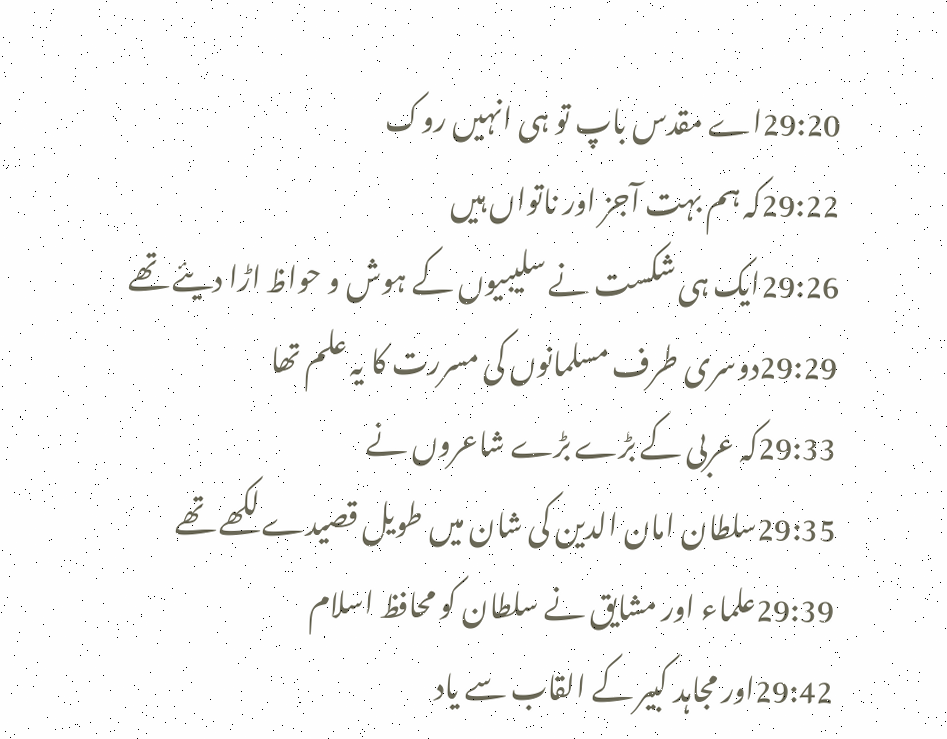29:20اے مقدس باپ تو ہی انہیں روک
29:22کہ ہم بہت آجز اور ناتواں ہیں
29:26ایک ہی شکست نے سلیبیوں کے ہوش و حواظ اڑا دیئے تھے
29:29دوسری طرف مسلمانوں کی مسررت کا یہ علم تھا
29:33کہ عربی کے بڑے بڑے شاعروں نے
29:35سلطان امان الدین کی شان میں طویل قصیدے لکھے تھے
29:39علماء اور مشایق نے سلطان کو محافظ اسلام
29:42اور مجاہد کبیر کے القاب سے یاد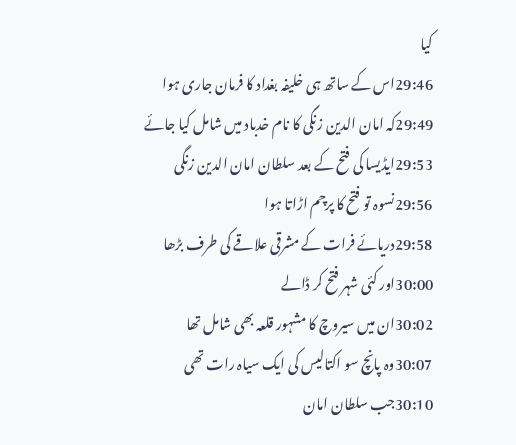کیا
29:46اس کے ساتھ ہی خلیفہ بغداد کا فرمان جاری ہوا
29:49کہ امان الدین زنگی کا نام خدباد میں شامل کیا جائے
29:53ایڈیسا کی فتح کے بعد سلطان امان الدین زنگی
29:56نسوہ تو فتح کا پرچم اڑاتا ہوا
29:58دریائے فرات کے مشرقی علاقے کی طرف بڑھا
30:00اور کئی شہر فتح کر ڈالے
30:02ان میں سیروچ کا مشہور قلعہ بھی شامل تھا
30:07وہ پانچ سو اکتالیس کی ایک سیاہ رات تھی
30:10جب سلطان امان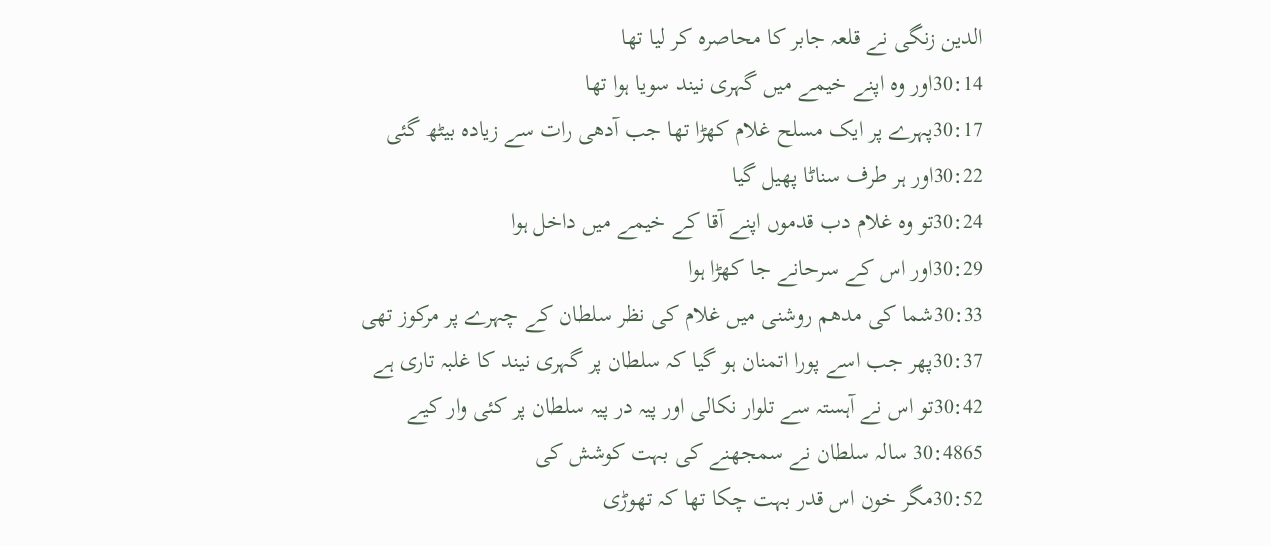الدین زنگی نے قلعہ جابر کا محاصرہ کر لیا تھا
30:14اور وہ اپنے خیمے میں گہری نیند سویا ہوا تھا
30:17پہرے پر ایک مسلح غلام کھڑا تھا جب آدھی رات سے زیادہ بیٹھ گئی
30:22اور ہر طرف سناٹا پھیل گیا
30:24تو وہ غلام دب قدموں اپنے آقا کے خیمے میں داخل ہوا
30:29اور اس کے سرحانے جا کھڑا ہوا
30:33شما کی مدھم روشنی میں غلام کی نظر سلطان کے چہرے پر مرکوز تھی
30:37پھر جب اسے پورا اتمنان ہو گیا کہ سلطان پر گہری نیند کا غلبہ تاری ہے
30:42تو اس نے آہستہ سے تلوار نکالی اور پیہ در پیہ سلطان پر کئی وار کیے
30:4865 سالہ سلطان نے سمجھنے کی بہت کوشش کی
30:52مگر خون اس قدر بہت چکا تھا کہ تھوڑی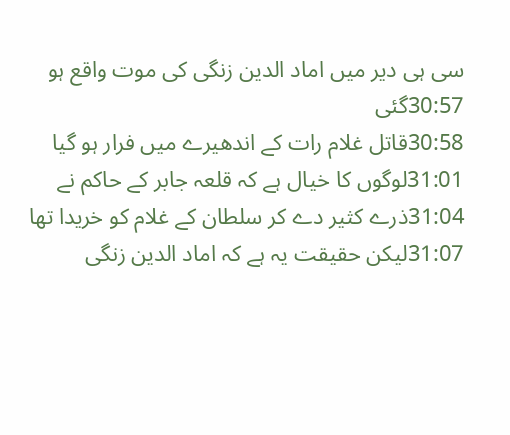سی ہی دیر میں اماد الدین زنگی کی موت واقع ہو
30:57گئی
30:58قاتل غلام رات کے اندھیرے میں فرار ہو گیا
31:01لوگوں کا خیال ہے کہ قلعہ جابر کے حاکم نے
31:04ذرے کثیر دے کر سلطان کے غلام کو خریدا تھا
31:07لیکن حقیقت یہ ہے کہ اماد الدین زنگی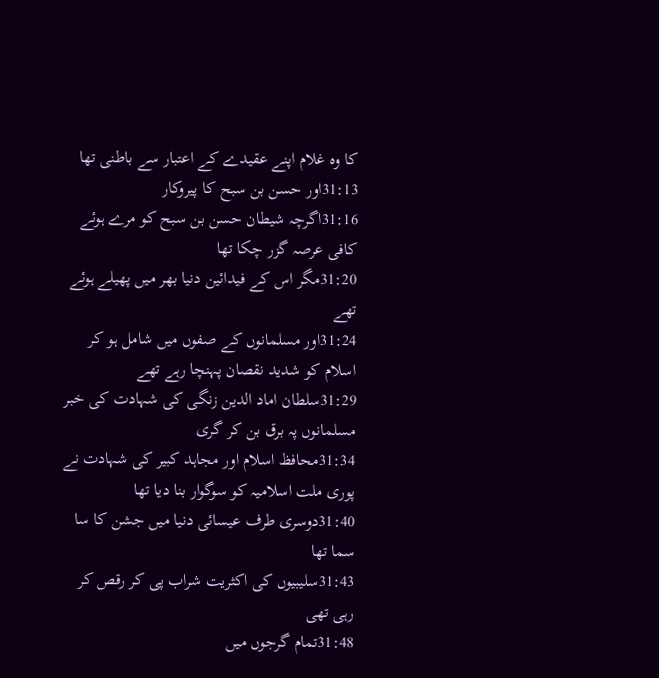کا وہ غلام اپنے عقیدے کے اعتبار سے باطنی تھا
31:13اور حسن بن سبح کا پیروکار
31:16اگرچہ شیطان حسن بن سبح کو مرے ہوئے کافی عرصہ گزر چکا تھا
31:20مگر اس کے فیدائین دنیا بھر میں پھیلے ہوئے تھے
31:24اور مسلمانوں کے صفوں میں شامل ہو کر اسلام کو شدید نقصان پہنچا رہے تھے
31:29سلطان اماد الدین زنگی کی شہادت کی خبر مسلمانوں پہ برق بن کر گری
31:34محافظ اسلام اور مجاہد کبیر کی شہادت نے پوری ملت اسلامیہ کو سوگوار بنا دیا تھا
31:40دوسری طرف عیسائی دنیا میں جشن کا سا سما تھا
31:43سلیبیوں کی اکثریت شراب پی کر رقص کر رہی تھی
31:48تمام گرجوں میں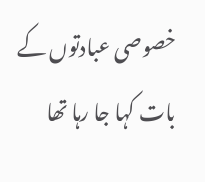خصوصی عبادتوں کے بات کہا جا رہا تھا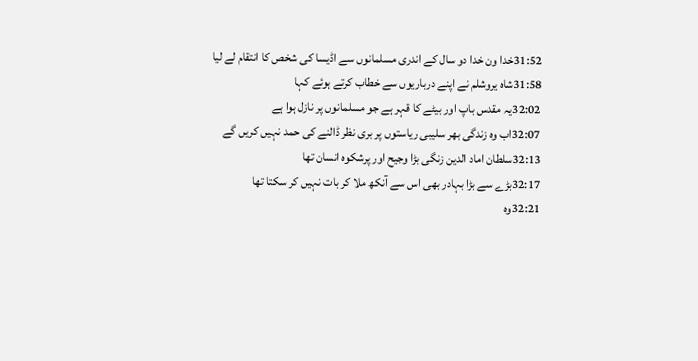31:52خدا ون خدا دو سال کے اندری مسلمانوں سے اڈیسا کی شخص کا انتقام لے لیا
31:58شاہ یروشلم نے اپنے درباریوں سے خطاب کرتے ہوئے کہا
32:02یہ مقدس باپ اور بیٹے کا قہر ہے جو مسلمانوں پر نازل ہوا ہے
32:07اب وہ زندگی بھر سلیبی ریاستوں پر بری نظر ڈالنے کی حمد نہیں کریں گے
32:13سلطان اماد الدین زنگی بڑا وجیح اور پرشکوہ انسان تھا
32:17بڑے سے بڑا بہادر بھی اس سے آنکھ ملا کر بات نہیں کر سکتا تھا
32:21وہ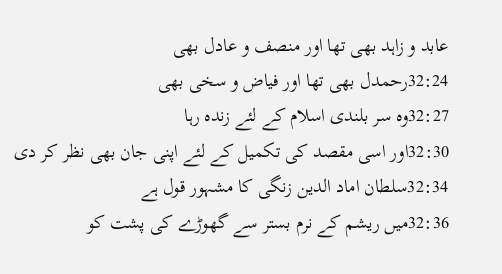عابد و زاہد بھی تھا اور منصف و عادل بھی
32:24رحمدل بھی تھا اور فیاض و سخی بھی
32:27وہ سر بلندی اسلام کے لئے زندہ رہا
32:30اور اسی مقصد کی تکمیل کے لئے اپنی جان بھی نظر کر دی
32:34سلطان اماد الدین زنگی کا مشہور قول ہے
32:36میں ریشم کے نرم بستر سے گھوڑے کی پشت کو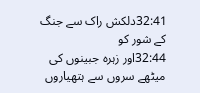32:41دلکش راک سے جنگ کے شور کو
32:44اور زہرہ جبینوں کی میٹھے سروں سے ہتھیاروں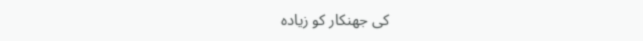کی جھنکار کو زیادہ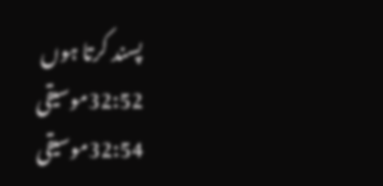پسند کرتا ہوں
32:52موسیقی
32:54موسیقی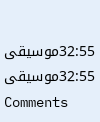32:55موسیقی
32:55موسیقی
Comments